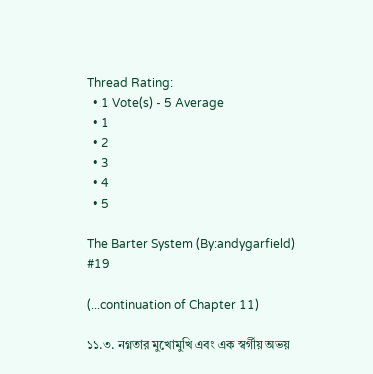Thread Rating:
  • 1 Vote(s) - 5 Average
  • 1
  • 2
  • 3
  • 4
  • 5

The Barter System (By:andygarfield)
#19

(...continuation of Chapter 11)

১১.৩. নগ্নতার মুখোমুখি এবং এক স্বর্গীয় অভয়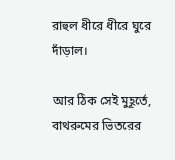রাহুল ধীরে ধীরে ঘুরে দাঁড়াল।

আর ঠিক সেই মুহূর্তে, বাথরুমের ভিতরের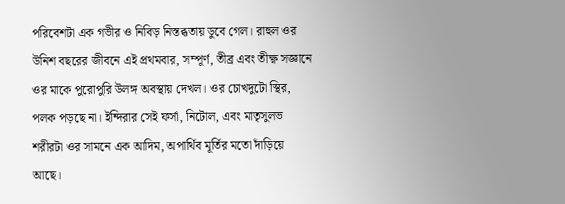পরিবেশটা এক গভীর ও নিবিড় নিস্তব্ধতায় ডুবে গেল। রাহুল ওর উনিশ বছরের জীবনে এই প্রথমবার, সম্পূর্ণ, তীব্র এবং তীক্ষ্ণ সজ্ঞানে ওর মাকে পুরোপুরি উলঙ্গ অবস্থায় দেখল। ওর চোখদুটো স্থির, পলক পড়ছে না। ইন্দিরার সেই ফর্সা, নিটোল, এবং মাতৃসুলভ শরীরটা ওর সামনে এক আদিম, অপার্থিব মূর্তির মতো দাঁড়িয়ে আছে।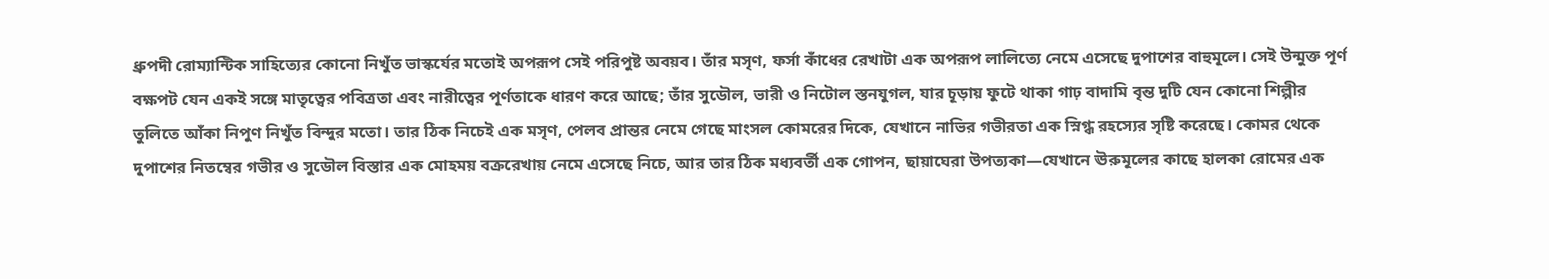ধ্রুপদী রোম্যান্টিক সাহিত্যের কোনো নিখুঁত ভাস্কর্যের মতোই অপরূপ সেই পরিপুষ্ট অবয়ব। তাঁর মসৃণ, ফর্সা কাঁধের রেখাটা এক অপরূপ লালিত্যে নেমে এসেছে দুপাশের বাহুমূলে। সেই উন্মুক্ত পূর্ণ বক্ষপট যেন একই সঙ্গে মাতৃত্বের পবিত্রতা এবং নারীত্বের পূর্ণতাকে ধারণ করে আছে; তাঁর সুডৌল, ভারী ও নিটোল স্তনযুগল, যার চূড়ায় ফুটে থাকা গাঢ় বাদামি বৃন্ত দুটি যেন কোনো শিল্পীর তুলিতে আঁকা নিপুণ নিখুঁত বিন্দুর মতো। তার ঠিক নিচেই এক মসৃণ, পেলব প্রান্তর নেমে গেছে মাংসল কোমরের দিকে, যেখানে নাভির গভীরতা এক স্নিগ্ধ রহস্যের সৃষ্টি করেছে। কোমর থেকে দুপাশের নিতম্বের গভীর ও সুডৌল বিস্তার এক মোহময় বক্ররেখায় নেমে এসেছে নিচে, আর তার ঠিক মধ্যবর্তী এক গোপন, ছায়াঘেরা উপত্যকা—যেখানে ঊরুমূলের কাছে হালকা রোমের এক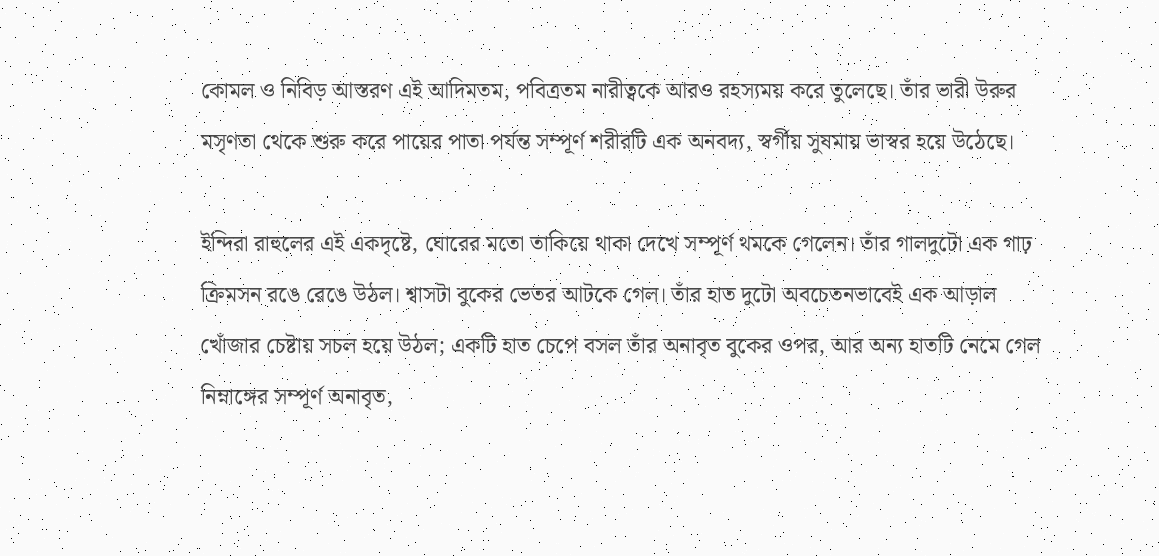কোমল ও নিবিড় আস্তরণ এই আদিমতম, পবিত্রতম নারীত্বকে আরও রহস্যময় করে তুলেছে। তাঁর ভারী উরুর মসৃণতা থেকে শুরু করে পায়ের পাতা পর্যন্ত সম্পূর্ণ শরীরটি এক অনবদ্য, স্বর্গীয় সুষমায় ভাস্বর হয়ে উঠেছে।

ইন্দিরা রাহুলের এই একদৃষ্টে, ঘোরের মতো তাকিয়ে থাকা দেখে সম্পূর্ণ থমকে গেলেন। তাঁর গালদুটো এক গাঢ় ক্রিমসন রঙে রেঙে উঠল। শ্বাসটা বুকের ভেতর আটকে গেল। তাঁর হাত দুটো অবচেতনভাবেই এক আড়াল খোঁজার চেষ্টায় সচল হয়ে উঠল; একটি হাত চেপে বসল তাঁর অনাবৃত বুকের ওপর, আর অন্য হাতটি নেমে গেল নিম্নাঙ্গের সম্পূর্ণ অনাবৃত,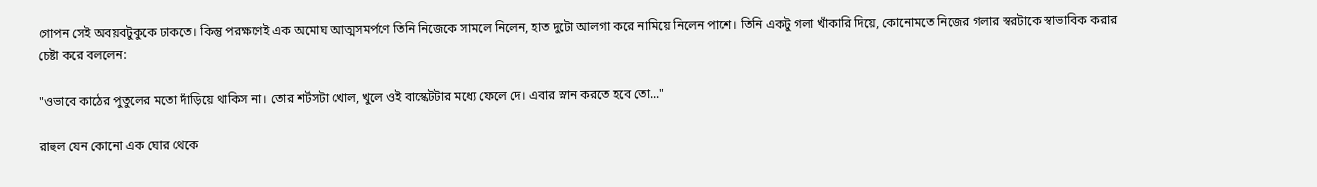গোপন সেই অবয়বটুকুকে ঢাকতে। কিন্তু পরক্ষণেই এক অমোঘ আত্মসমর্পণে তিনি নিজেকে সামলে নিলেন, হাত দুটো আলগা করে নামিয়ে নিলেন পাশে। তিনি একটু গলা খাঁকারি দিয়ে, কোনোমতে নিজের গলার স্বরটাকে স্বাভাবিক করার চেষ্টা করে বললেন:

"ওভাবে কাঠের পুতুলের মতো দাঁড়িয়ে থাকিস না। তোর শর্টসটা খোল, খুলে ওই বাস্কেটটার মধ্যে ফেলে দে। এবার স্নান করতে হবে তো..."

রাহুল যেন কোনো এক ঘোর থেকে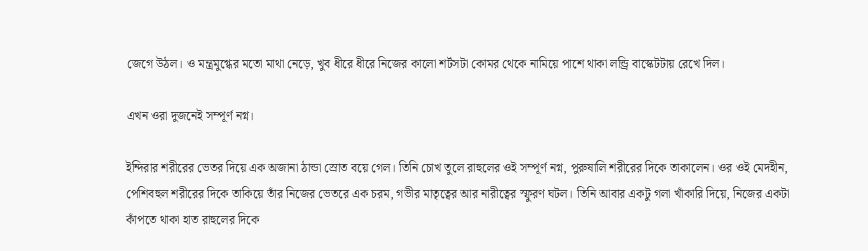জেগে উঠল। ও মন্ত্রমুগ্ধের মতো মাথা নেড়ে, খুব ধীরে ধীরে নিজের কালো শর্টসটা কোমর থেকে নামিয়ে পাশে থাকা লন্ড্রি বাস্কেটটায় রেখে দিল।

এখন ওরা দুজনেই সম্পূর্ণ নগ্ন।

ইন্দিরার শরীরের ভেতর দিয়ে এক অজানা ঠান্ডা স্রোত বয়ে গেল। তিনি চোখ তুলে রাহুলের ওই সম্পূর্ণ নগ্ন, পুরুষালি শরীরের দিকে তাকালেন। ওর ওই মেদহীন, পেশিবহুল শরীরের দিকে তাকিয়ে তাঁর নিজের ভেতরে এক চরম, গভীর মাতৃত্বের আর নারীত্বের স্ফুরণ ঘটল। তিনি আবার একটু গলা খাঁকারি দিয়ে, নিজের একটা কাঁপতে থাকা হাত রাহুলের দিকে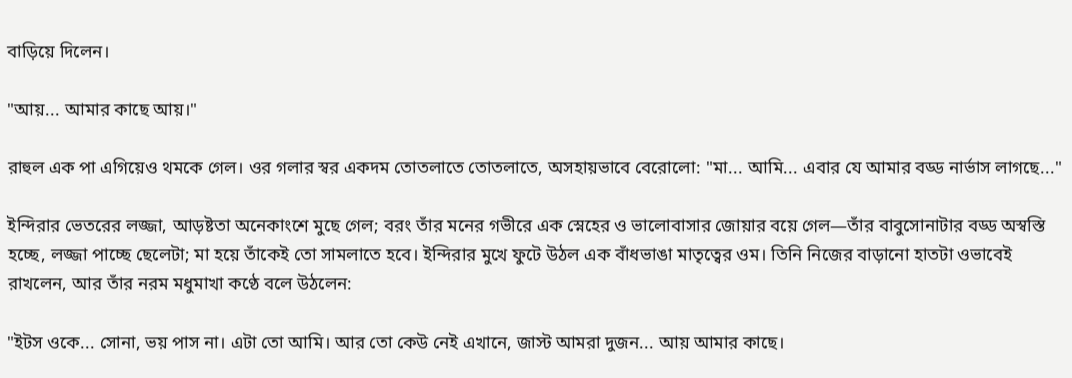বাড়িয়ে দিলেন।

"আয়... আমার কাছে আয়।"

রাহুল এক পা এগিয়েও থমকে গেল। ওর গলার স্বর একদম তোতলাতে তোতলাতে, অসহায়ভাবে বেরোলো: "মা... আমি... এবার যে আমার বড্ড নার্ভাস লাগছে..."

ইন্দিরার ভেতরের লজ্জা, আড়ষ্টতা অনেকাংশে মুছে গেল; বরং তাঁর মনের গভীরে এক স্নেহের ও ভালোবাসার জোয়ার বয়ে গেল—তাঁর বাবুসোনাটার বড্ড অস্বস্তি হচ্ছে, লজ্জা পাচ্ছে ছেলেটা; মা হয়ে তাঁকেই তো সামলাতে হবে। ইন্দিরার মুখে ফুটে উঠল এক বাঁধভাঙা মাতৃত্বের ওম। তিনি নিজের বাড়ানো হাতটা ওভাবেই রাখলেন, আর তাঁর নরম মধুমাখা কণ্ঠে বলে উঠলেন:

"ইটস ওকে... সোনা, ভয় পাস না। এটা তো আমি। আর তো কেউ নেই এখানে, জাস্ট আমরা দুজন... আয় আমার কাছে।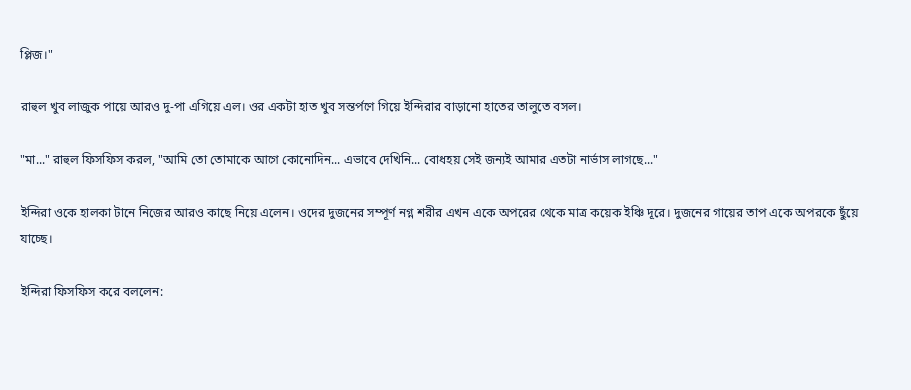প্লিজ।"

রাহুল খুব লাজুক পায়ে আরও দু-পা এগিয়ে এল। ওর একটা হাত খুব সন্তর্পণে গিয়ে ইন্দিরার বাড়ানো হাতের তালুতে বসল।

"মা..." রাহুল ফিসফিস করল, "আমি তো তোমাকে আগে কোনোদিন... এভাবে দেখিনি... বোধহয় সেই জন্যই আমার এতটা নার্ভাস লাগছে..."

ইন্দিরা ওকে হালকা টানে নিজের আরও কাছে নিয়ে এলেন। ওদের দুজনের সম্পূর্ণ নগ্ন শরীর এখন একে অপরের থেকে মাত্র কয়েক ইঞ্চি দূরে। দুজনের গায়ের তাপ একে অপরকে ছুঁয়ে যাচ্ছে।

ইন্দিরা ফিসফিস করে বললেন: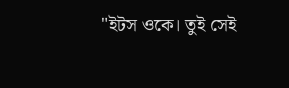"ইটস ওকে। তুই সেই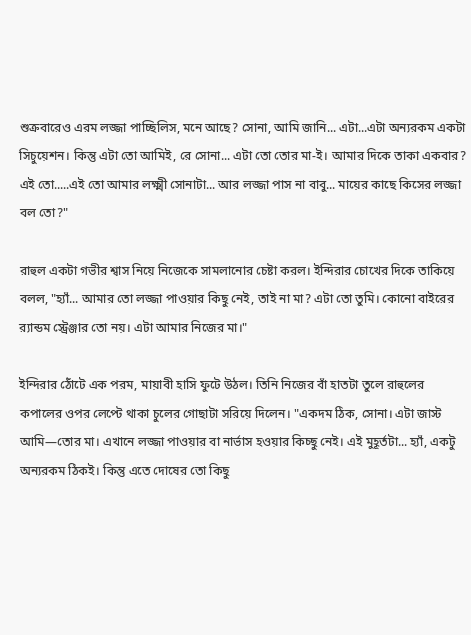শুক্রবারেও এরম লজ্জা পাচ্ছিলিস, মনে আছে? সোনা, আমি জানি... এটা...এটা অন্যরকম একটা সিচুয়েশন। কিন্তু এটা তো আমিই, রে সোনা... এটা তো তোর মা-ই। আমার দিকে তাকা একবার? এই তো.....এই তো আমার লক্ষ্মী সোনাটা... আর লজ্জা পাস না বাবু... মায়ের কাছে কিসের লজ্জা বল তো?"

রাহুল একটা গভীর শ্বাস নিয়ে নিজেকে সামলানোর চেষ্টা করল। ইন্দিরার চোখের দিকে তাকিয়ে বলল, "হ্যাঁ... আমার তো লজ্জা পাওয়ার কিছু নেই, তাই না মা? এটা তো তুমি। কোনো বাইরের র‍্যান্ডম স্ট্রেঞ্জার তো নয়। এটা আমার নিজের মা।"

ইন্দিরার ঠোঁটে এক পরম, মায়াবী হাসি ফুটে উঠল। তিনি নিজের বাঁ হাতটা তুলে রাহুলের কপালের ওপর লেপ্টে থাকা চুলের গোছাটা সরিয়ে দিলেন। "একদম ঠিক, সোনা। এটা জাস্ট আমি—তোর মা। এখানে লজ্জা পাওয়ার বা নার্ভাস হওয়ার কিচ্ছু নেই। এই মুহূর্তটা... হ্যাঁ, একটু অন্যরকম ঠিকই। কিন্তু এতে দোষের তো কিছু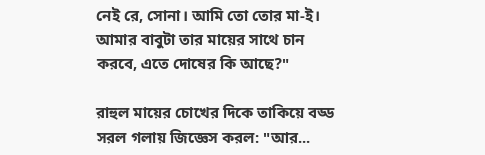নেই রে, সোনা। আমি তো তোর মা-ই। আমার বাবুটা তার মায়ের সাথে চান করবে, এতে দোষের কি আছে?"

রাহুল মায়ের চোখের দিকে তাকিয়ে বড্ড সরল গলায় জিজ্ঞেস করল: "আর...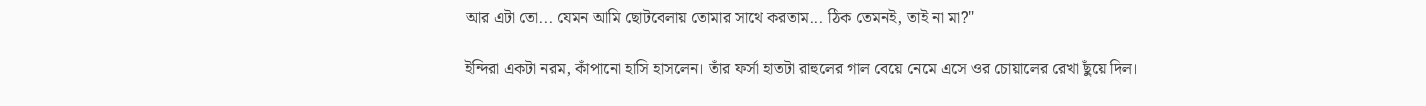আর এটা তো... যেমন আমি ছোটবেলায় তোমার সাথে করতাম... ঠিক তেমনই, তাই না মা?"

ইন্দিরা একটা নরম, কাঁপানো হাসি হাসলেন। তাঁর ফর্সা হাতটা রাহুলের গাল বেয়ে নেমে এসে ওর চোয়ালের রেখা ছুঁয়ে দিল।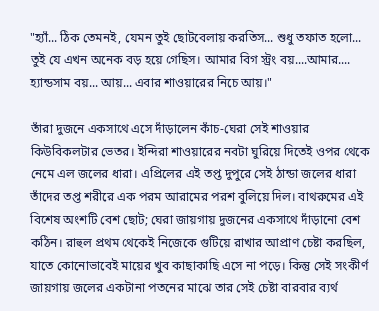"হ্যাঁ... ঠিক তেমনই, যেমন তুই ছোটবেলায় করতিস... শুধু তফাত হলো... তুই যে এখন অনেক বড় হয়ে গেছিস। আমার বিগ স্ট্রং বয়....আমার.... হ্যান্ডসাম বয়... আয়... এবার শাওয়ারের নিচে আয়।"

তাঁরা দুজনে একসাথে এসে দাঁড়ালেন কাঁচ-ঘেরা সেই শাওয়ার কিউবিকলটার ভেতর। ইন্দিরা শাওয়ারের নবটা ঘুরিয়ে দিতেই ওপর থেকে নেমে এল জলের ধারা। এপ্রিলের এই তপ্ত দুপুরে সেই ঠান্ডা জলের ধারা তাঁদের তপ্ত শরীরে এক পরম আরামের পরশ বুলিয়ে দিল। বাথরুমের এই বিশেষ অংশটি বেশ ছোট; ঘেরা জায়গায় দুজনের একসাথে দাঁড়ানো বেশ কঠিন। রাহুল প্রথম থেকেই নিজেকে গুটিয়ে রাখার আপ্রাণ চেষ্টা করছিল, যাতে কোনোভাবেই মায়ের খুব কাছাকাছি এসে না পড়ে। কিন্তু সেই সংকীর্ণ জায়গায় জলের একটানা পতনের মাঝে তার সেই চেষ্টা বারবার ব্যর্থ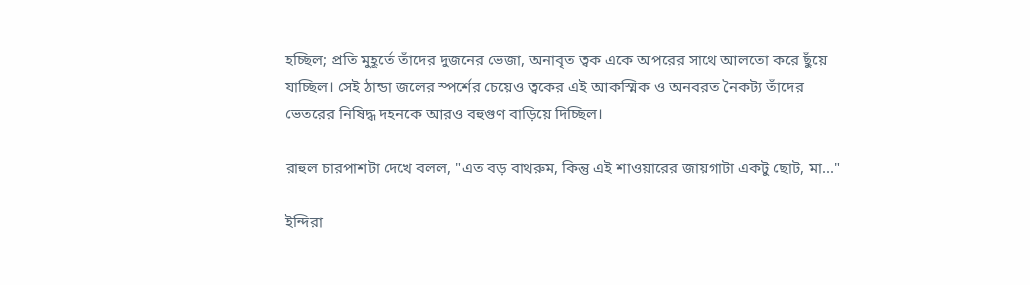হচ্ছিল; প্রতি মুহূর্তে তাঁদের দুজনের ভেজা, অনাবৃত ত্বক একে অপরের সাথে আলতো করে ছুঁয়ে যাচ্ছিল। সেই ঠান্ডা জলের স্পর্শের চেয়েও ত্বকের এই আকস্মিক ও অনবরত নৈকট্য তাঁদের ভেতরের নিষিদ্ধ দহনকে আরও বহুগুণ বাড়িয়ে দিচ্ছিল।

রাহুল চারপাশটা দেখে বলল, "এত বড় বাথরুম, কিন্তু এই শাওয়ারের জায়গাটা একটু ছোট, মা..."

ইন্দিরা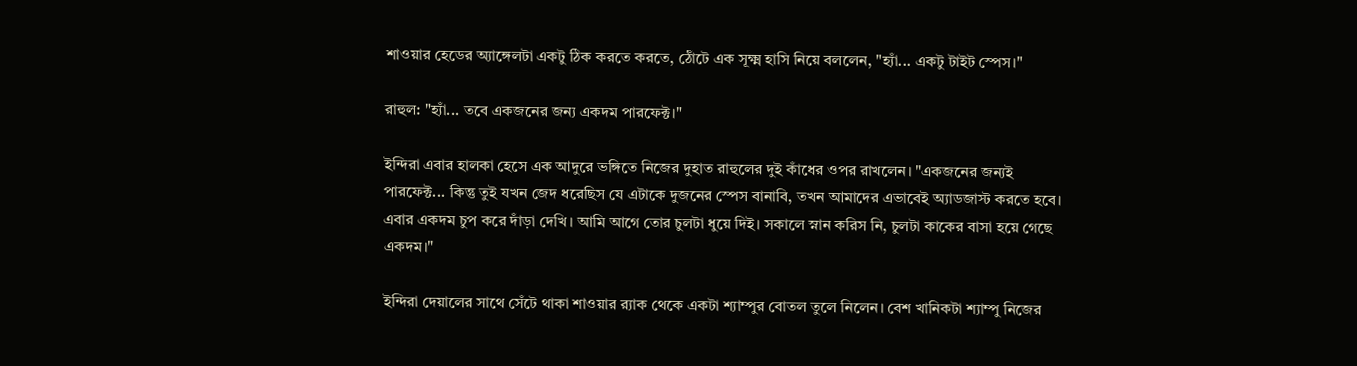শাওয়ার হেডের অ্যাঙ্গেলটা একটু ঠিক করতে করতে, ঠোঁটে এক সূক্ষ্ম হাসি নিয়ে বললেন, "হ্যাঁ... একটু টাইট স্পেস।"

রাহুল: "হ্যাঁ... তবে একজনের জন্য একদম পারফেক্ট।"

ইন্দিরা এবার হালকা হেসে এক আদুরে ভঙ্গিতে নিজের দুহাত রাহুলের দুই কাঁধের ওপর রাখলেন। "একজনের জন্যই পারফেক্ট... কিন্তু তুই যখন জেদ ধরেছিস যে এটাকে দুজনের স্পেস বানাবি, তখন আমাদের এভাবেই অ্যাডজাস্ট করতে হবে। এবার একদম চুপ করে দাঁড়া দেখি। আমি আগে তোর চুলটা ধুয়ে দিই। সকালে স্নান করিস নি, চুলটা কাকের বাসা হয়ে গেছে একদম।"

ইন্দিরা দেয়ালের সাথে সেঁটে থাকা শাওয়ার র‍্যাক থেকে একটা শ্যাম্পুর বোতল তুলে নিলেন। বেশ খানিকটা শ্যাম্পু নিজের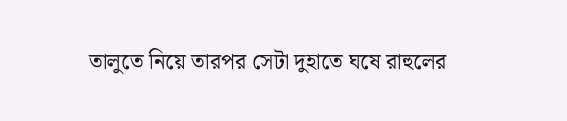তালুতে নিয়ে তারপর সেটা দুহাতে ঘষে রাহুলের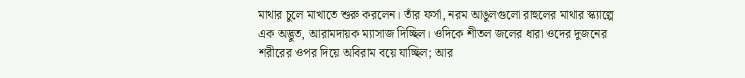মাথার চুলে মাখাতে শুরু করলেন। তাঁর ফর্সা, নরম আঙুলগুলো রাহুলের মাথার স্ক্যাল্পে এক অদ্ভুত, আরামদায়ক ম্যাসাজ দিচ্ছিল। ওদিকে শীতল জলের ধারা ওদের দুজনের শরীরের ওপর দিয়ে অবিরাম বয়ে যাচ্ছিল; আর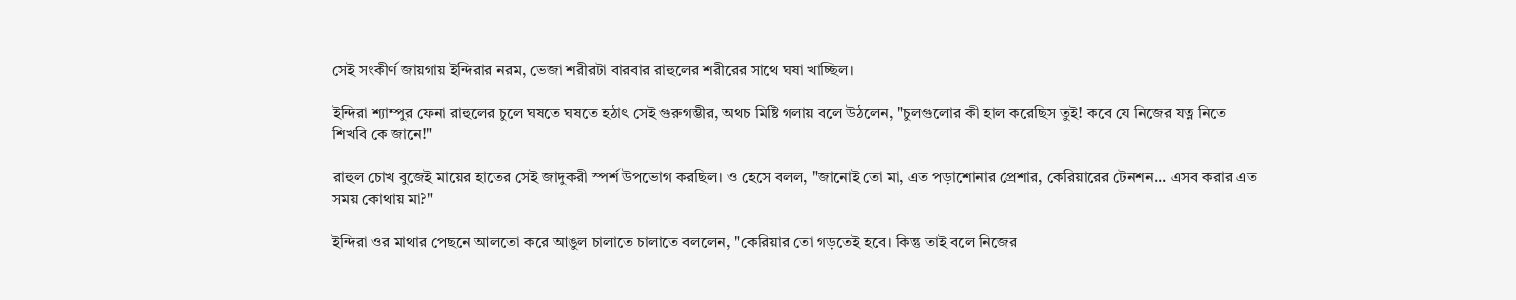সেই সংকীর্ণ জায়গায় ইন্দিরার নরম, ভেজা শরীরটা বারবার রাহুলের শরীরের সাথে ঘষা খাচ্ছিল।

ইন্দিরা শ্যাম্পুর ফেনা রাহুলের চুলে ঘষতে ঘষতে হঠাৎ সেই গুরুগম্ভীর, অথচ মিষ্টি গলায় বলে উঠলেন, "চুলগুলোর কী হাল করেছিস তুই! কবে যে নিজের যত্ন নিতে শিখবি কে জানে!"

রাহুল চোখ বুজেই মায়ের হাতের সেই জাদুকরী স্পর্শ উপভোগ করছিল। ও হেসে বলল, "জানোই তো মা, এত পড়াশোনার প্রেশার, কেরিয়ারের টেনশন... এসব করার এত সময় কোথায় মা?"

ইন্দিরা ওর মাথার পেছনে আলতো করে আঙুল চালাতে চালাতে বললেন, "কেরিয়ার তো গড়তেই হবে। কিন্তু তাই বলে নিজের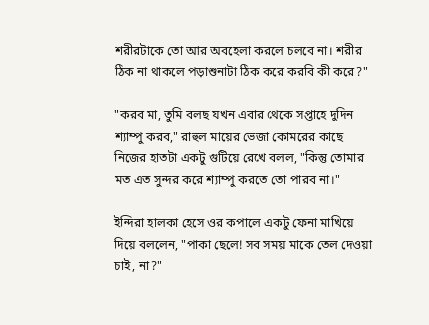শরীরটাকে তো আর অবহেলা করলে চলবে না। শরীর ঠিক না থাকলে পড়াশুনাটা ঠিক করে করবি কী করে?"

"করব মা, তুমি বলছ যখন এবার থেকে সপ্তাহে দুদিন শ্যাম্পু করব," রাহুল মায়ের ভেজা কোমরের কাছে নিজের হাতটা একটু গুটিয়ে রেখে বলল, "কিন্তু তোমার মত এত সুন্দর করে শ্যাম্পু করতে তো পারব না।"

ইন্দিরা হালকা হেসে ওর কপালে একটু ফেনা মাখিয়ে দিয়ে বললেন, "পাকা ছেলে! সব সময় মাকে তেল দেওয়া চাই, না?"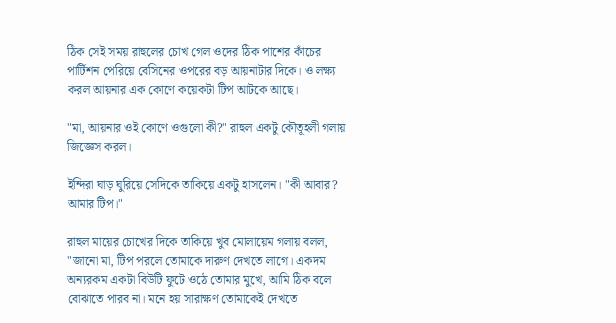ঠিক সেই সময় রাহুলের চোখ গেল ওদের ঠিক পাশের কাঁচের পার্টিশন পেরিয়ে বেসিনের ওপরের বড় আয়নাটার দিকে। ও লক্ষ্য করল আয়নার এক কোণে কয়েকটা টিপ আটকে আছে।

"মা, আয়নার ওই কোণে ওগুলো কী?" রাহুল একটু কৌতূহলী গলায় জিজ্ঞেস করল।

ইন্দিরা ঘাড় ঘুরিয়ে সেদিকে তাকিয়ে একটু হাসলেন। "কী আবার? আমার টিপ।"

রাহুল মায়ের চোখের দিকে তাকিয়ে খুব মোলায়েম গলায় বলল, "জানো মা, টিপ পরলে তোমাকে দারুণ দেখতে লাগে। একদম অন্যরকম একটা বিউটি ফুটে ওঠে তোমার মুখে, আমি ঠিক বলে বোঝাতে পারব না। মনে হয় সারাক্ষণ তোমাকেই দেখতে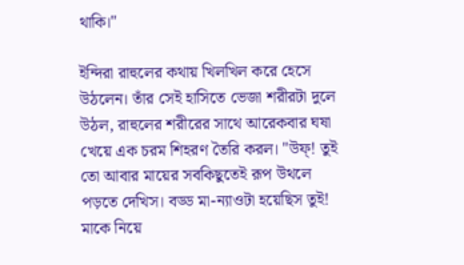থাকি।"

ইন্দিরা রাহুলের কথায় খিলখিল করে হেসে উঠলেন। তাঁর সেই হাসিতে ভেজা শরীরটা দুলে উঠল, রাহুলের শরীরের সাথে আরেকবার ঘষা খেয়ে এক চরম শিহরণ তৈরি করল। "উফ্! তুই তো আবার মায়ের সবকিছুতেই রূপ উথলে পড়তে দেখিস। বড্ড মা-ন্যাওটা হয়েছিস তুই! মাকে নিয়ে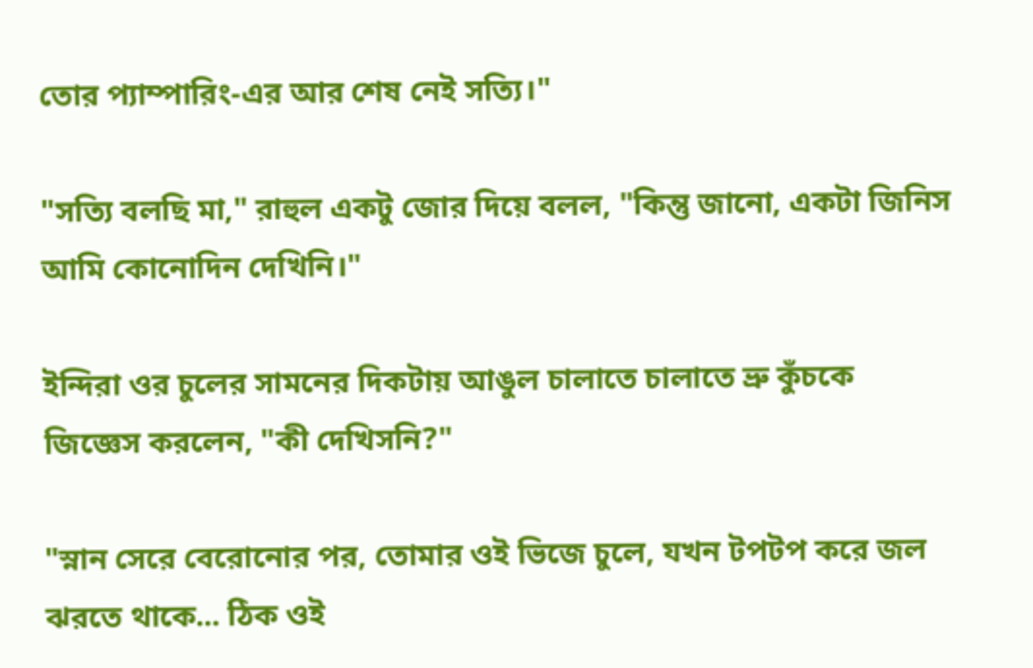তোর প্যাম্পারিং-এর আর শেষ নেই সত্যি।"

"সত্যি বলছি মা," রাহুল একটু জোর দিয়ে বলল, "কিন্তু জানো, একটা জিনিস আমি কোনোদিন দেখিনি।"

ইন্দিরা ওর চুলের সামনের দিকটায় আঙুল চালাতে চালাতে ভ্রু কুঁচকে জিজ্ঞেস করলেন, "কী দেখিসনি?"

"স্নান সেরে বেরোনোর পর, তোমার ওই ভিজে চুলে, যখন টপটপ করে জল ঝরতে থাকে... ঠিক ওই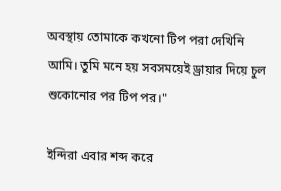অবস্থায় তোমাকে কখনো টিপ পরা দেখিনি আমি। তুমি মনে হয় সবসময়েই ড্রায়ার দিয়ে চুল শুকোনোর পর টিপ পর।"

ইন্দিরা এবার শব্দ করে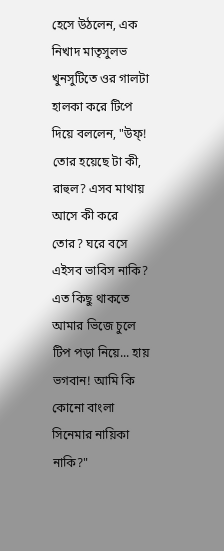হেসে উঠলেন, এক নিখাদ মাতৃসুলভ খুনসুটিতে ওর গালটা হালকা করে টিপে দিয়ে বললেন, "উফ্! তোর হয়েছে টা কী, রাহুল? এসব মাথায় আসে কী করে তোর? ঘরে বসে এইসব ভাবিস নাকি? এত কিছু থাকতে আমার ভিজে চুলে টিপ পড়া নিয়ে... হায় ভগবান! আমি কি কোনো বাংলা সিনেমার নায়িকা নাকি?"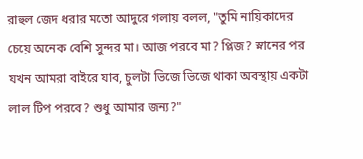রাহুল জেদ ধরার মতো আদুরে গলায় বলল, "তুমি নায়িকাদের চেয়ে অনেক বেশি সুন্দর মা। আজ পরবে মা? প্লিজ? স্নানের পর যখন আমরা বাইরে যাব, চুলটা ভিজে ভিজে থাকা অবস্থায় একটা লাল টিপ পরবে? শুধু আমার জন্য?"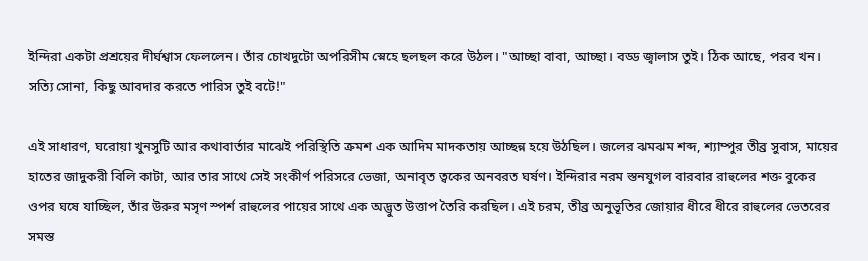ইন্দিরা একটা প্রশ্রয়ের দীর্ঘশ্বাস ফেললেন। তাঁর চোখদুটো অপরিসীম স্নেহে ছলছল করে উঠল। "আচ্ছা বাবা, আচ্ছা। বড্ড জ্বালাস তুই। ঠিক আছে, পরব খন। সত্যি সোনা, কিছু আবদার করতে পারিস তুই বটে!"

এই সাধারণ, ঘরোয়া খুনসুটি আর কথাবার্তার মাঝেই পরিস্থিতি ক্রমশ এক আদিম মাদকতায় আচ্ছন্ন হয়ে উঠছিল। জলের ঝমঝম শব্দ, শ্যাম্পুর তীব্র সুবাস, মায়ের হাতের জাদুকরী বিলি কাটা, আর তার সাথে সেই সংকীর্ণ পরিসরে ভেজা, অনাবৃত ত্বকের অনবরত ঘর্ষণ। ইন্দিরার নরম স্তনযুগল বারবার রাহুলের শক্ত বুকের ওপর ঘষে যাচ্ছিল, তাঁর উরুর মসৃণ স্পর্শ রাহুলের পায়ের সাথে এক অদ্ভুত উত্তাপ তৈরি করছিল। এই চরম, তীব্র অনুভূতির জোয়ার ধীরে ধীরে রাহুলের ভেতরের সমস্ত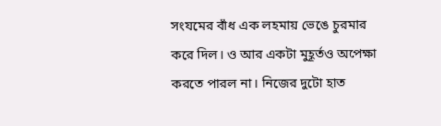সংযমের বাঁধ এক লহমায় ভেঙে চুরমার করে দিল। ও আর একটা মুহূর্তও অপেক্ষা করতে পারল না। নিজের দুটো হাত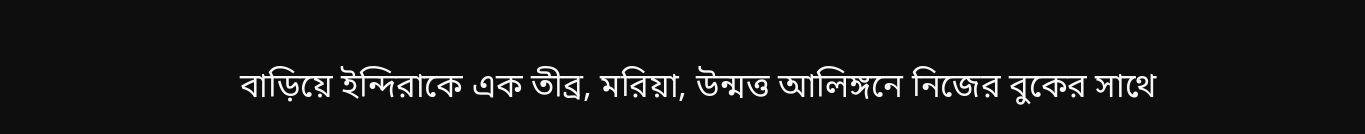বাড়িয়ে ইন্দিরাকে এক তীব্র, মরিয়া, উন্মত্ত আলিঙ্গনে নিজের বুকের সাথে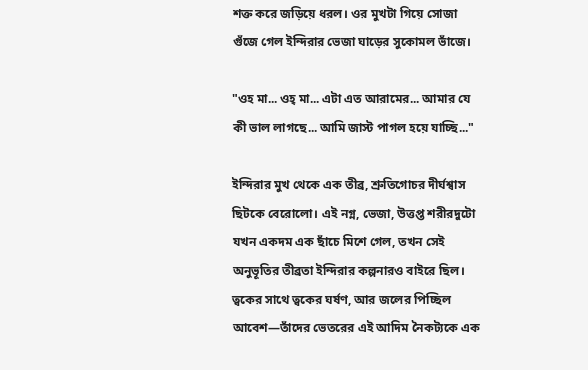শক্ত করে জড়িয়ে ধরল। ওর মুখটা গিয়ে সোজা গুঁজে গেল ইন্দিরার ভেজা ঘাড়ের সুকোমল ভাঁজে।

"ওহ মা... ওহ্ মা... এটা এত আরামের... আমার যে কী ভাল লাগছে... আমি জাস্ট পাগল হয়ে যাচ্ছি..."

ইন্দিরার মুখ থেকে এক তীব্র, শ্রুতিগোচর দীর্ঘশ্বাস ছিটকে বেরোলো। এই নগ্ন, ভেজা, উত্তপ্ত শরীরদুটো যখন একদম এক ছাঁচে মিশে গেল, তখন সেই অনুভূতির তীব্রতা ইন্দিরার কল্পনারও বাইরে ছিল। ত্বকের সাথে ত্বকের ঘর্ষণ, আর জলের পিচ্ছিল আবেশ—তাঁদের ভেতরের এই আদিম নৈকট্যকে এক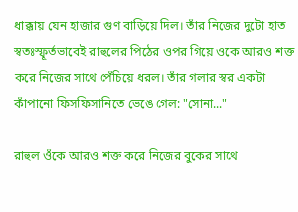ধাক্কায় যেন হাজার গুণ বাড়িয়ে দিল। তাঁর নিজের দুটো হাত স্বতঃস্ফূর্তভাবেই রাহুলের পিঠের ওপর গিয়ে ওকে আরও শক্ত করে নিজের সাথে পেঁচিয়ে ধরল। তাঁর গলার স্বর একটা কাঁপানো ফিসফিসানিতে ভেঙে গেল: "সোনা..."

রাহুল ওঁকে আরও শক্ত করে নিজের বুকের সাথে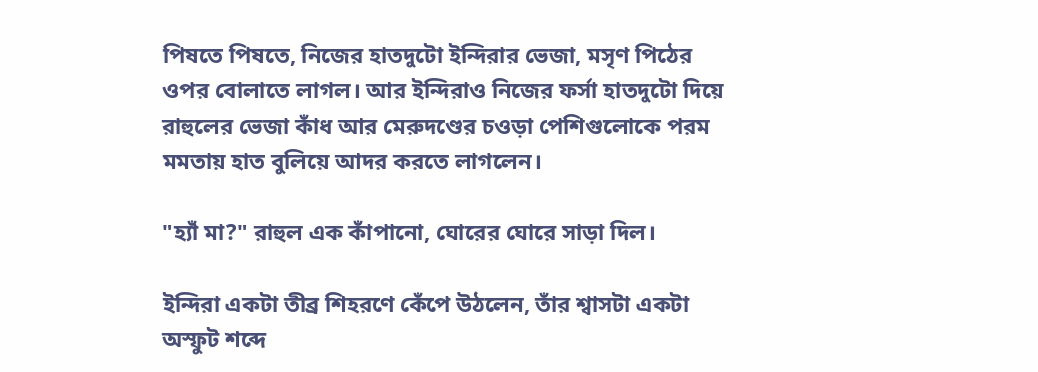পিষতে পিষতে, নিজের হাতদুটো ইন্দিরার ভেজা, মসৃণ পিঠের ওপর বোলাতে লাগল। আর ইন্দিরাও নিজের ফর্সা হাতদুটো দিয়ে রাহুলের ভেজা কাঁধ আর মেরুদণ্ডের চওড়া পেশিগুলোকে পরম মমতায় হাত বুলিয়ে আদর করতে লাগলেন।

"হ্যাঁ মা?" রাহুল এক কাঁপানো, ঘোরের ঘোরে সাড়া দিল।

ইন্দিরা একটা তীব্র শিহরণে কেঁপে উঠলেন, তাঁর শ্বাসটা একটা অস্ফুট শব্দে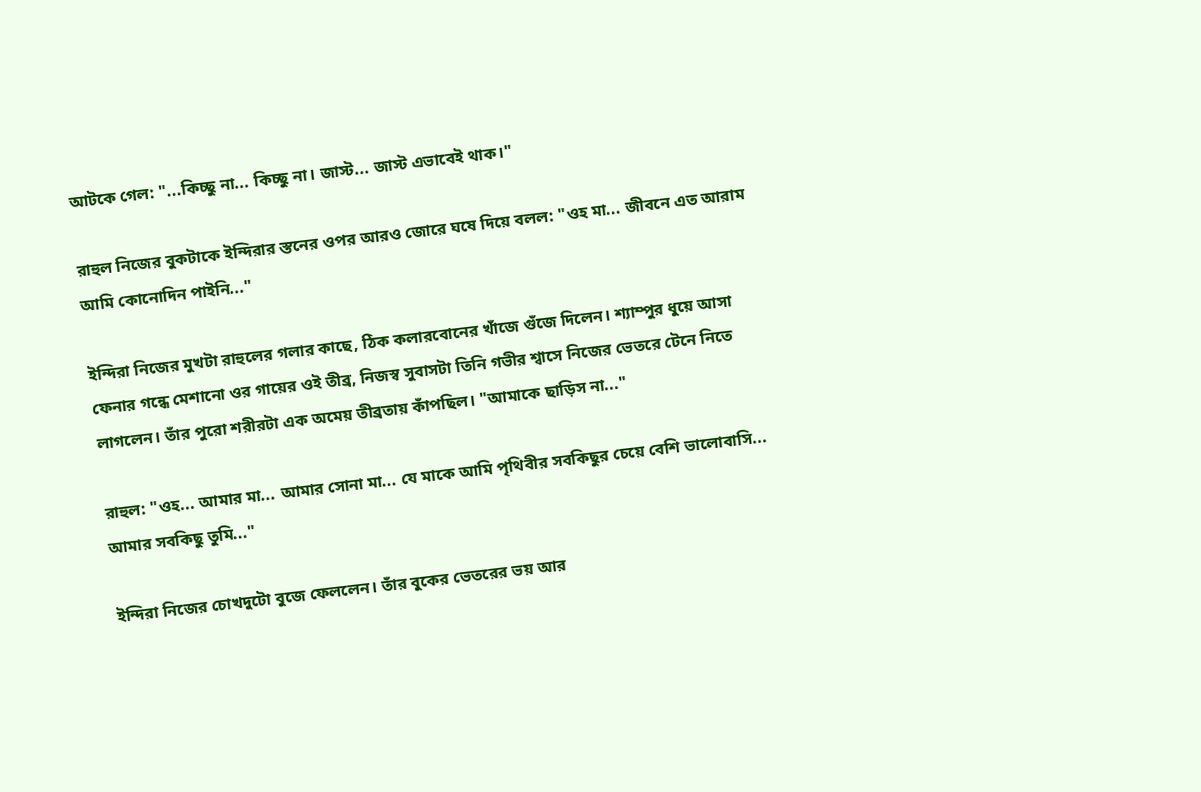আটকে গেল: "...কিচ্ছু না... কিচ্ছু না। জাস্ট... জাস্ট এভাবেই থাক।"

রাহুল নিজের বুকটাকে ইন্দিরার স্তনের ওপর আরও জোরে ঘষে দিয়ে বলল: "ওহ মা... জীবনে এত আরাম আমি কোনোদিন পাইনি..."

ইন্দিরা নিজের মুখটা রাহুলের গলার কাছে, ঠিক কলারবোনের খাঁজে গুঁজে দিলেন। শ্যাম্পুর ধুয়ে আসা ফেনার গন্ধে মেশানো ওর গায়ের ওই তীব্র, নিজস্ব সুবাসটা তিনি গভীর শ্বাসে নিজের ভেতরে টেনে নিতে লাগলেন। তাঁর পুরো শরীরটা এক অমেয় তীব্রতায় কাঁপছিল। "আমাকে ছাড়িস না..."

রাহুল: "ওহ... আমার মা... আমার সোনা মা... যে মাকে আমি পৃথিবীর সবকিছুর চেয়ে বেশি ভালোবাসি... আমার সবকিছু তুমি..."

ইন্দিরা নিজের চোখদুটো বুজে ফেললেন। তাঁর বুকের ভেতরের ভয় আর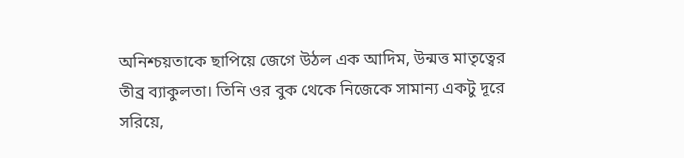অনিশ্চয়তাকে ছাপিয়ে জেগে উঠল এক আদিম, উন্মত্ত মাতৃত্বের তীব্র ব্যাকুলতা। তিনি ওর বুক থেকে নিজেকে সামান্য একটু দূরে সরিয়ে,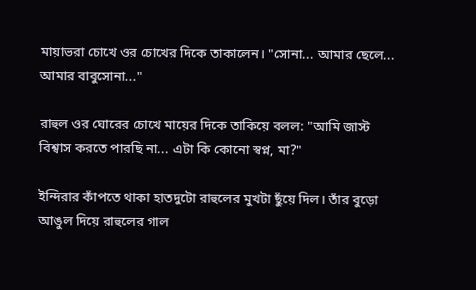মায়াভরা চোখে ওর চোখের দিকে তাকালেন। "সোনা... আমার ছেলে... আমার বাবুসোনা..."

রাহুল ওর ঘোরের চোখে মায়ের দিকে তাকিয়ে বলল: "আমি জাস্ট বিশ্বাস করতে পারছি না... এটা কি কোনো স্বপ্ন, মা?"

ইন্দিরার কাঁপতে থাকা হাতদুটো রাহুলের মুখটা ছুঁয়ে দিল। তাঁর বুড়ো আঙুল দিয়ে রাহুলের গাল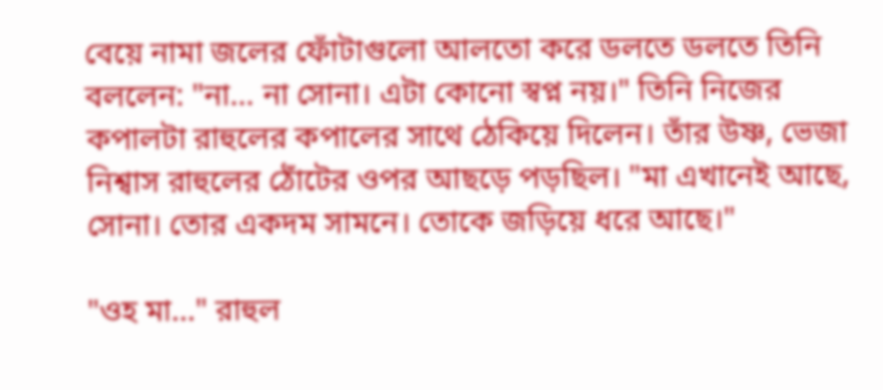বেয়ে নামা জলের ফোঁটাগুলো আলতো করে ডলতে ডলতে তিনি বললেন: "না... না সোনা। এটা কোনো স্বপ্ন নয়।" তিনি নিজের কপালটা রাহুলের কপালের সাথে ঠেকিয়ে দিলেন। তাঁর উষ্ণ, ভেজা নিশ্বাস রাহুলের ঠোঁটের ওপর আছড়ে পড়ছিল। "মা এখানেই আছে, সোনা। তোর একদম সামনে। তোকে জড়িয়ে ধরে আছে।"

"ওহ মা..." রাহুল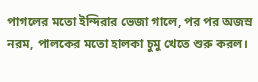পাগলের মতো ইন্দিরার ভেজা গালে, পর পর অজস্র নরম, পালকের মতো হালকা চুমু খেতে শুরু করল।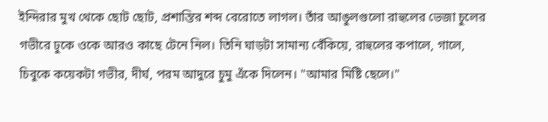ইন্দিরার মুখ থেকে ছোট ছোট, প্রশান্তির শব্দ বেরোতে লাগল। তাঁর আঙুলগুলো রাহুলের ভেজা চুলের গভীরে ঢুকে ওকে আরও কাছে টেনে নিল। তিনি ঘাড়টা সামান্য বেঁকিয়ে, রাহুলের কপালে, গালে, চিবুকে কয়েকটা গভীর, দীর্ঘ, পরম আদুরে চুমু এঁকে দিলেন। "আমার মিষ্টি ছেলে।"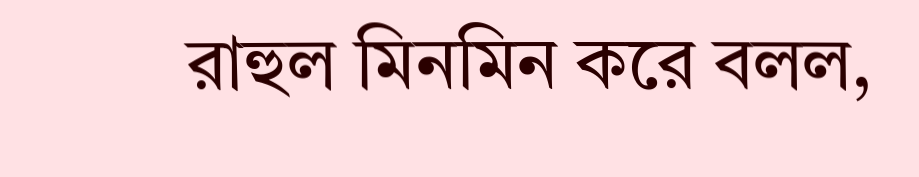রাহুল মিনমিন করে বলল,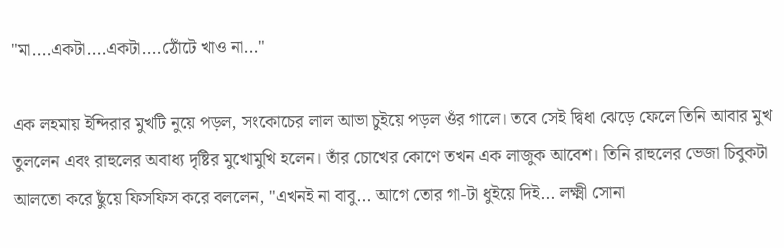"মা....একটা....একটা....ঠোঁটে খাও না..."

এক লহমায় ইন্দিরার মুখটি নুয়ে পড়ল, সংকোচের লাল আভা চুইয়ে পড়ল ওঁর গালে। তবে সেই দ্বিধা ঝেড়ে ফেলে তিনি আবার মুখ তুললেন এবং রাহুলের অবাধ্য দৃষ্টির মুখোমুখি হলেন। তাঁর চোখের কোণে তখন এক লাজুক আবেশ। তিনি রাহুলের ভেজা চিবুকটা আলতো করে ছুঁয়ে ফিসফিস করে বললেন, "এখনই না বাবু... আগে তোর গা-টা ধুইয়ে দিই... লক্ষ্মী সোনা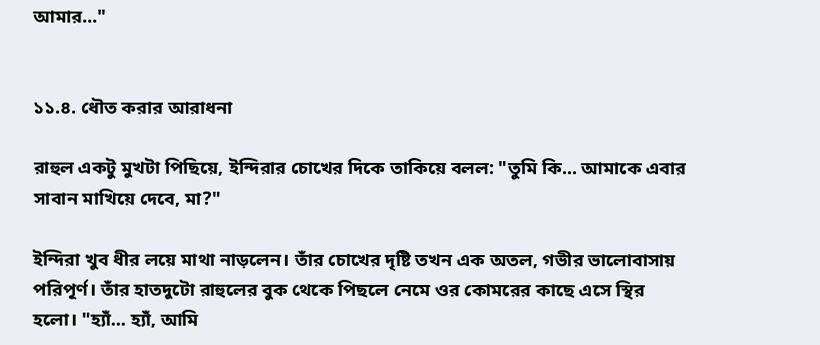আমার..."


১১.৪. ধৌত করার আরাধনা

রাহুল একটু মুখটা পিছিয়ে, ইন্দিরার চোখের দিকে তাকিয়ে বলল: "তুমি কি... আমাকে এবার সাবান মাখিয়ে দেবে, মা?"

ইন্দিরা খুব ধীর লয়ে মাথা নাড়লেন। তাঁর চোখের দৃষ্টি তখন এক অতল, গভীর ভালোবাসায় পরিপূর্ণ। তাঁর হাতদুটো রাহুলের বুক থেকে পিছলে নেমে ওর কোমরের কাছে এসে স্থির হলো। "হ্যাঁ... হ্যাঁ, আমি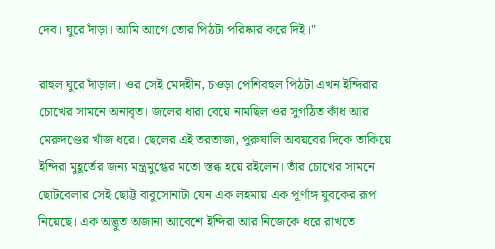দেব। ঘুরে দাঁড়া। আমি আগে তোর পিঠটা পরিষ্কার করে দিই।"

রাহুল ঘুরে দাঁড়াল। ওর সেই মেদহীন, চওড়া পেশিবহুল পিঠটা এখন ইন্দিরার চোখের সামনে অনাবৃত। জলের ধারা বেয়ে নামছিল ওর সুগঠিত কাঁধ আর মেরুদণ্ডের খাঁজ ধরে। ছেলের এই তরতাজা, পুরুষালি অবয়বের দিকে তাকিয়ে ইন্দিরা মুহূর্তের জন্য মন্ত্রমুগ্ধের মতো স্তব্ধ হয়ে রইলেন। তাঁর চোখের সামনে ছোটবেলার সেই ছোট্ট বাবুসোনাটা যেন এক লহমায় এক পূর্ণাঙ্গ যুবকের রূপ নিয়েছে। এক অদ্ভুত অজানা আবেশে ইন্দিরা আর নিজেকে ধরে রাখতে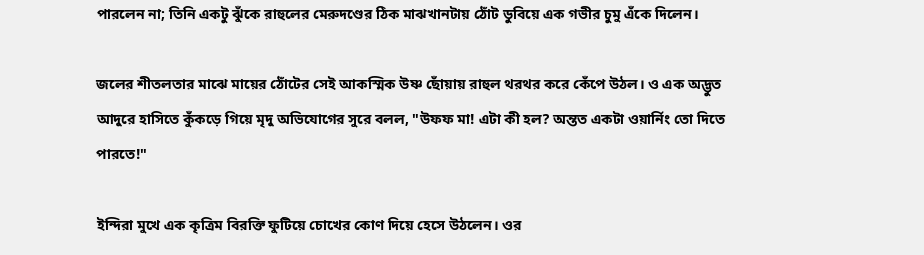পারলেন না; তিনি একটু ঝুঁকে রাহুলের মেরুদণ্ডের ঠিক মাঝখানটায় ঠোঁট ডুবিয়ে এক গভীর চুমু এঁকে দিলেন।

জলের শীতলতার মাঝে মায়ের ঠোঁটের সেই আকস্মিক উষ্ণ ছোঁয়ায় রাহুল থরথর করে কেঁপে উঠল। ও এক অদ্ভুত আদুরে হাসিতে কুঁকড়ে গিয়ে মৃদু অভিযোগের সুরে বলল, "উফফ মা! এটা কী হল? অন্তত একটা ওয়ার্নিং তো দিতে পারতে!"

ইন্দিরা মুখে এক কৃত্রিম বিরক্তি ফুটিয়ে চোখের কোণ দিয়ে হেসে উঠলেন। ওর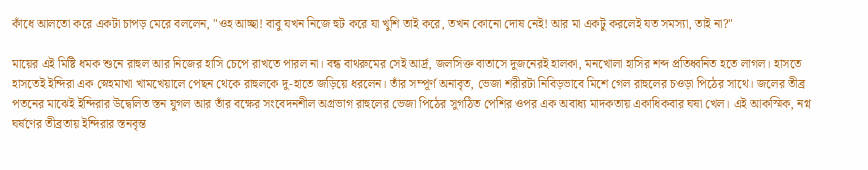কাঁধে আলতো করে একটা চাপড় মেরে বললেন, "ওহ আচ্ছা! বাবু যখন নিজে হুট করে যা খুশি তাই করে, তখন কোনো দোষ নেই! আর মা একটু করলেই যত সমস্যা, তাই না?"

মায়ের এই মিষ্টি ধমক শুনে রাহুল আর নিজের হাসি চেপে রাখতে পারল না। বন্ধ বাথরুমের সেই আর্দ্র, জলসিক্ত বাতাসে দুজনেরই হালকা, মনখোলা হাসির শব্দ প্রতিধ্বনিত হতে লাগল। হাসতে হাসতেই ইন্দিরা এক স্নেহমাখা খামখেয়ালে পেছন থেকে রাহুলকে দু-হাতে জড়িয়ে ধরলেন। তাঁর সম্পূর্ণ অনাবৃত, ভেজা শরীরটা নিবিড়ভাবে মিশে গেল রাহুলের চওড়া পিঠের সাথে। জলের তীব্র পতনের মাঝেই ইন্দিরার উদ্বেলিত স্তন যুগল আর তাঁর বক্ষের সংবেদনশীল অগ্রভাগ রাহুলের ভেজা পিঠের সুগঠিত পেশির ওপর এক অবাধ্য মাদকতায় একাধিকবার ঘষা খেল। এই আকস্মিক, নগ্ন ঘর্ষণের তীব্রতায় ইন্দিরার স্তনবৃন্ত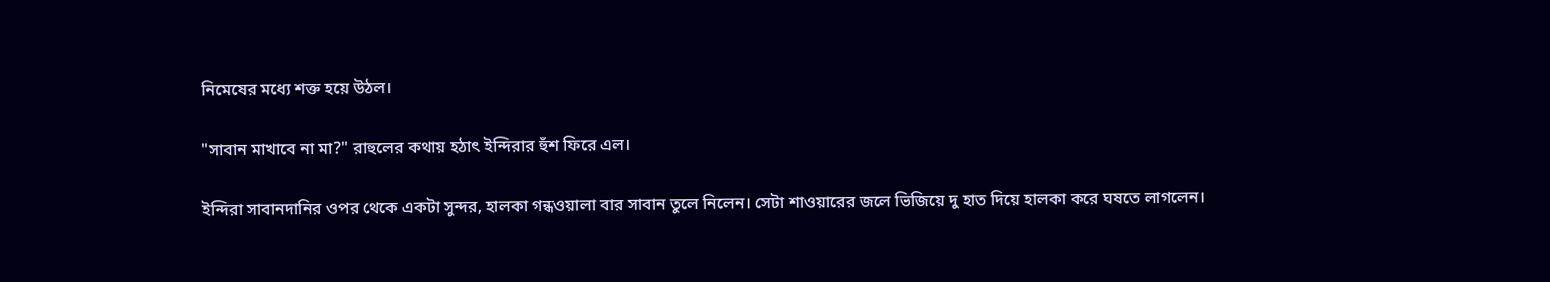নিমেষের মধ্যে শক্ত হয়ে উঠল।

"সাবান মাখাবে না মা?" রাহুলের কথায় হঠাৎ ইন্দিরার হুঁশ ফিরে এল।

ইন্দিরা সাবানদানির ওপর থেকে একটা সুন্দর, হালকা গন্ধওয়ালা বার সাবান তুলে নিলেন। সেটা শাওয়ারের জলে ভিজিয়ে দু হাত দিয়ে হালকা করে ঘষতে লাগলেন।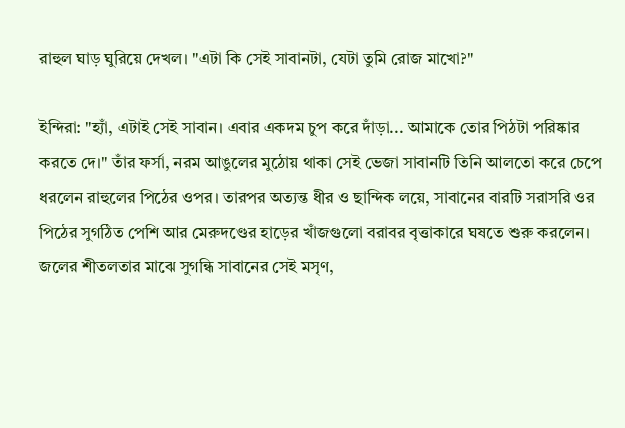রাহুল ঘাড় ঘুরিয়ে দেখল। "এটা কি সেই সাবানটা, যেটা তুমি রোজ মাখো?"

ইন্দিরা: "হ্যাঁ, এটাই সেই সাবান। এবার একদম চুপ করে দাঁড়া... আমাকে তোর পিঠটা পরিষ্কার করতে দে।" তাঁর ফর্সা, নরম আঙুলের মুঠোয় থাকা সেই ভেজা সাবানটি তিনি আলতো করে চেপে ধরলেন রাহুলের পিঠের ওপর। তারপর অত্যন্ত ধীর ও ছান্দিক লয়ে, সাবানের বারটি সরাসরি ওর পিঠের সুগঠিত পেশি আর মেরুদণ্ডের হাড়ের খাঁজগুলো বরাবর বৃত্তাকারে ঘষতে শুরু করলেন। জলের শীতলতার মাঝে সুগন্ধি সাবানের সেই মসৃণ,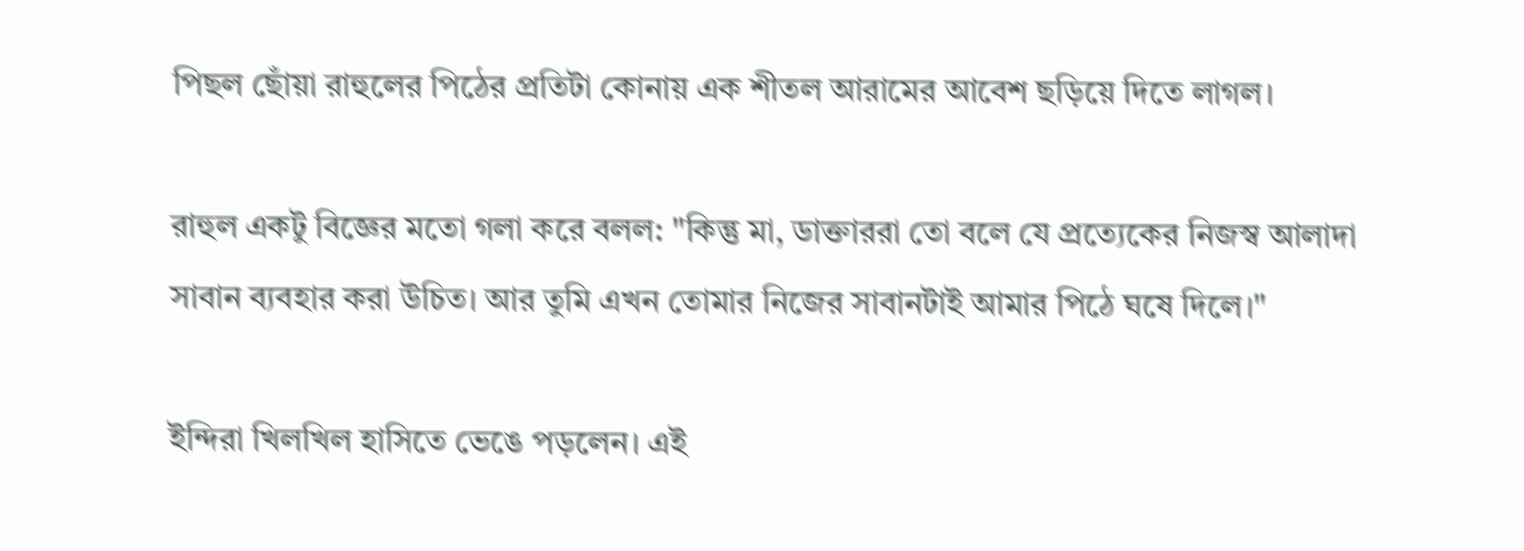পিছল ছোঁয়া রাহুলের পিঠের প্রতিটা কোনায় এক শীতল আরামের আবেশ ছড়িয়ে দিতে লাগল।

রাহুল একটু বিজ্ঞের মতো গলা করে বলল: "কিন্তু মা, ডাক্তাররা তো বলে যে প্রত্যেকের নিজস্ব আলাদা সাবান ব্যবহার করা উচিত। আর তুমি এখন তোমার নিজের সাবানটাই আমার পিঠে ঘষে দিলে।"

ইন্দিরা খিলখিল হাসিতে ভেঙে পড়লেন। এই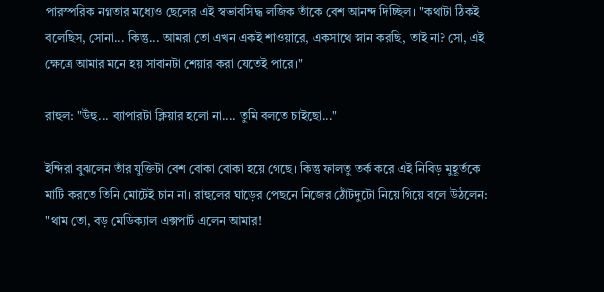পারস্পরিক নগ্নতার মধ্যেও ছেলের এই স্বভাবসিদ্ধ লজিক তাঁকে বেশ আনন্দ দিচ্ছিল। "কথাটা ঠিকই বলেছিস, সোনা... কিন্তু... আমরা তো এখন একই শাওয়ারে, একসাথে স্নান করছি, তাই না? সো, এই ক্ষেত্রে আমার মনে হয় সাবানটা শেয়ার করা যেতেই পারে।"

রাহুল: "উঁহু... ব্যাপারটা ক্লিয়ার হলো না.... তুমি বলতে চাইছো..."

ইন্দিরা বুঝলেন তাঁর যুক্তিটা বেশ বোকা বোকা হয়ে গেছে। কিন্তু ফালতু তর্ক করে এই নিবিড় মুহূর্তকে মাটি করতে তিনি মোটেই চান না। রাহুলের ঘাড়ের পেছনে নিজের ঠোঁটদুটো নিয়ে গিয়ে বলে উঠলেন: "থাম তো, বড় মেডিক্যাল এক্সপার্ট এলেন আমার!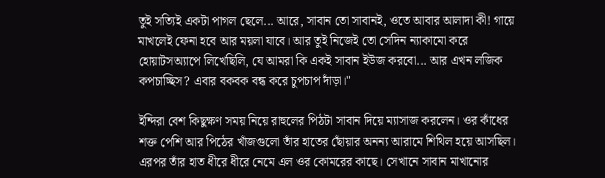তুই সত্যিই একটা পাগল ছেলে... আরে, সাবান তো সাবানই, ওতে আবার আলাদা কী! গায়ে মাখলেই ফেনা হবে আর ময়লা যাবে। আর তুই নিজেই তো সেদিন ন্যাকামো করে হোয়াটসঅ্যাপে লিখেছিলি, যে আমরা কি একই সাবান ইউজ করবো... আর এখন লজিক কপচাচ্ছিস? এবার বকবক বন্ধ করে চুপচাপ দাঁড়া।"

ইন্দিরা বেশ কিছুক্ষণ সময় নিয়ে রাহুলের পিঠটা সাবান দিয়ে ম্যাসাজ করলেন। ওর কাঁধের শক্ত পেশি আর পিঠের খাঁজগুলো তাঁর হাতের ছোঁয়ার অনন্য আরামে শিথিল হয়ে আসছিল। এরপর তাঁর হাত ধীরে ধীরে নেমে এল ওর কোমরের কাছে। সেখানে সাবান মাখানোর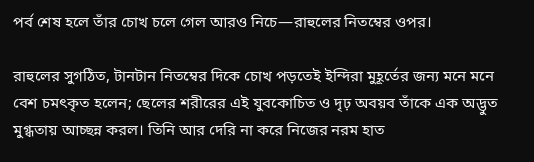পর্ব শেষ হলে তাঁর চোখ চলে গেল আরও নিচে—রাহুলের নিতম্বের ওপর।

রাহুলের সুগঠিত, টানটান নিতম্বের দিকে চোখ পড়তেই ইন্দিরা মুহূর্তের জন্য মনে মনে বেশ চমৎকৃত হলেন; ছেলের শরীরের এই যুবকোচিত ও দৃঢ় অবয়ব তাঁকে এক অদ্ভুত মুগ্ধতায় আচ্ছন্ন করল। তিনি আর দেরি না করে নিজের নরম হাত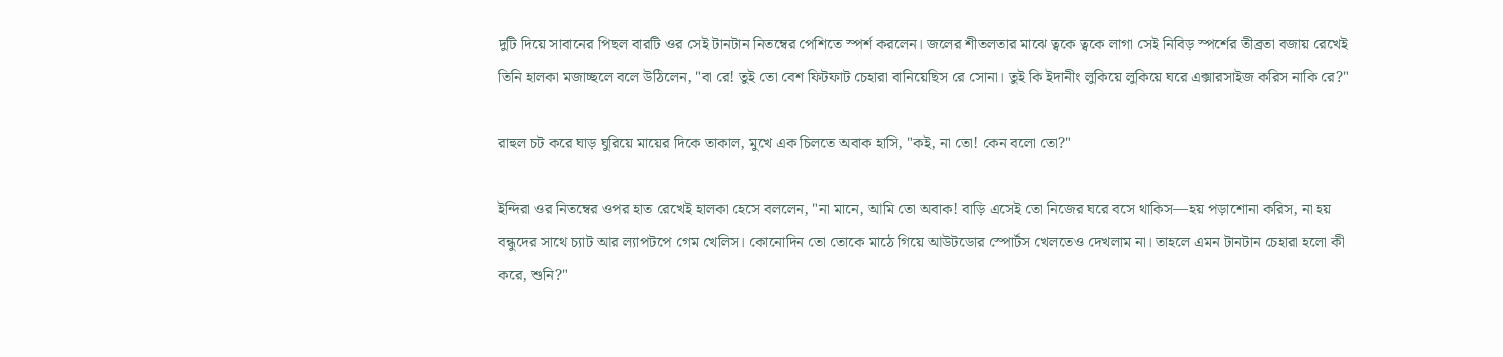দুটি দিয়ে সাবানের পিছল বারটি ওর সেই টানটান নিতম্বের পেশিতে স্পর্শ করলেন। জলের শীতলতার মাঝে ত্বকে ত্বকে লাগা সেই নিবিড় স্পর্শের তীব্রতা বজায় রেখেই তিনি হালকা মজাচ্ছলে বলে উঠিলেন, "বা রে! তুই তো বেশ ফিটফাট চেহারা বানিয়েছিস রে সোনা। তুই কি ইদানীং লুকিয়ে লুকিয়ে ঘরে এক্সারসাইজ করিস নাকি রে?"

রাহুল চট করে ঘাড় ঘুরিয়ে মায়ের দিকে তাকাল, মুখে এক চিলতে অবাক হাসি, "কই, না তো! কেন বলো তো?"

ইন্দিরা ওর নিতম্বের ওপর হাত রেখেই হালকা হেসে বললেন, "না মানে, আমি তো অবাক! বাড়ি এসেই তো নিজের ঘরে বসে থাকিস—হয় পড়াশোনা করিস, না হয় বন্ধুদের সাথে চ্যাট আর ল্যাপটপে গেম খেলিস। কোনোদিন তো তোকে মাঠে গিয়ে আউটডোর স্পোর্টস খেলতেও দেখলাম না। তাহলে এমন টানটান চেহারা হলো কী করে, শুনি?"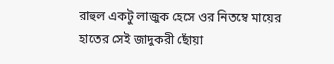রাহুল একটু লাজুক হেসে ওর নিতম্বে মায়ের হাতের সেই জাদুকরী ছোঁয়া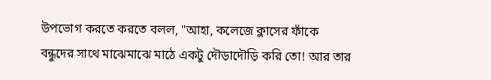উপভোগ করতে করতে বলল, "আহা, কলেজে ক্লাসের ফাঁকে বন্ধুদের সাথে মাঝেমাঝে মাঠে একটু দৌড়াদৌড়ি করি তো! আর তার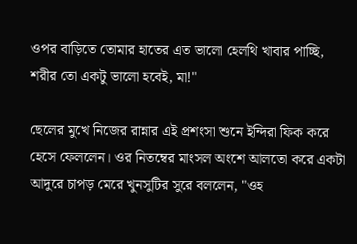ওপর বাড়িতে তোমার হাতের এত ভালো হেলথি খাবার পাচ্ছি, শরীর তো একটু ভালো হবেই, মা!"

ছেলের মুখে নিজের রান্নার এই প্রশংসা শুনে ইন্দিরা ফিক করে হেসে ফেললেন। ওর নিতম্বের মাংসল অংশে আলতো করে একটা আদুরে চাপড় মেরে খুনসুটির সুরে বললেন, "ওহ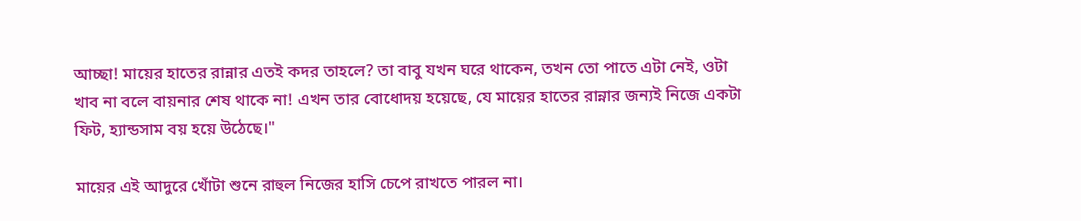আচ্ছা! মায়ের হাতের রান্নার এতই কদর তাহলে? তা বাবু যখন ঘরে থাকেন, তখন তো পাতে এটা নেই, ওটা খাব না বলে বায়নার শেষ থাকে না! এখন তার বোধোদয় হয়েছে, যে মায়ের হাতের রান্নার জন্যই নিজে একটা ফিট, হ্যান্ডসাম বয় হয়ে উঠেছে।"

মায়ের এই আদুরে খোঁটা শুনে রাহুল নিজের হাসি চেপে রাখতে পারল না।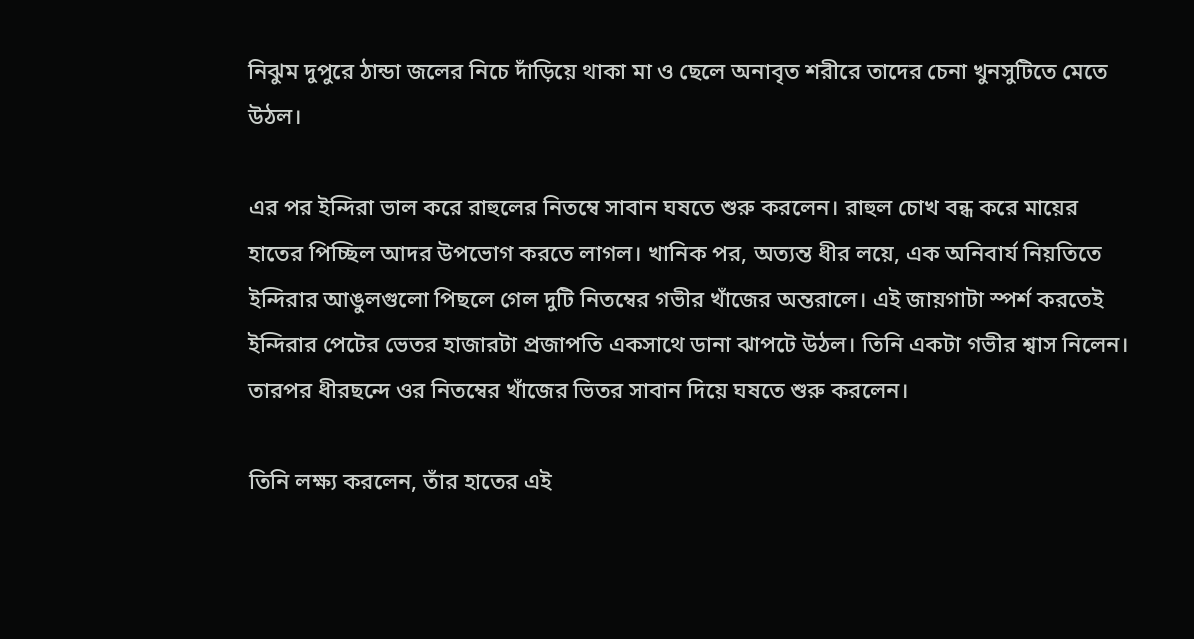নিঝুম দুপুরে ঠান্ডা জলের নিচে দাঁড়িয়ে থাকা মা ও ছেলে অনাবৃত শরীরে তাদের চেনা খুনসুটিতে মেতে উঠল।

এর পর ইন্দিরা ভাল করে রাহুলের নিতম্বে সাবান ঘষতে শুরু করলেন। রাহুল চোখ বন্ধ করে মায়ের হাতের পিচ্ছিল আদর উপভোগ করতে লাগল। খানিক পর, অত্যন্ত ধীর লয়ে, এক অনিবার্য নিয়তিতে ইন্দিরার আঙুলগুলো পিছলে গেল দুটি নিতম্বের গভীর খাঁজের অন্তরালে। এই জায়গাটা স্পর্শ করতেই ইন্দিরার পেটের ভেতর হাজারটা প্রজাপতি একসাথে ডানা ঝাপটে উঠল। তিনি একটা গভীর শ্বাস নিলেন। তারপর ধীরছন্দে ওর নিতম্বের খাঁজের ভিতর সাবান দিয়ে ঘষতে শুরু করলেন।

তিনি লক্ষ্য করলেন, তাঁর হাতের এই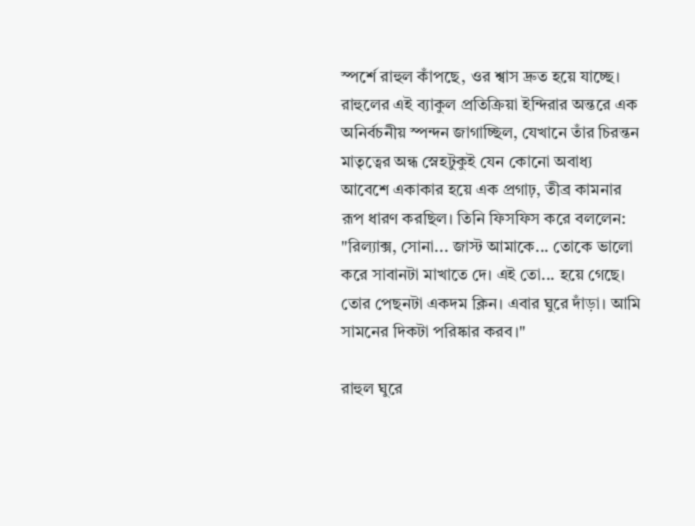স্পর্শে রাহুল কাঁপছে, ওর শ্বাস দ্রুত হয়ে যাচ্ছে। রাহুলের এই ব্যাকুল প্রতিক্রিয়া ইন্দিরার অন্তরে এক অনির্বচনীয় স্পন্দন জাগাচ্ছিল, যেখানে তাঁর চিরন্তন মাতৃত্বের অন্ধ স্নেহটুকুই যেন কোনো অবাধ্য আবেশে একাকার হয়ে এক প্রগাঢ়, তীব্র কামনার রূপ ধারণ করছিল। তিনি ফিসফিস করে বললেন: "রিল্যাক্স, সোনা... জাস্ট আমাকে... তোকে ভালো করে সাবানটা মাখাতে দে। এই তো... হয়ে গেছে। তোর পেছনটা একদম ক্লিন। এবার ঘুরে দাঁড়া। আমি সামনের দিকটা পরিষ্কার করব।"

রাহুল ঘুরে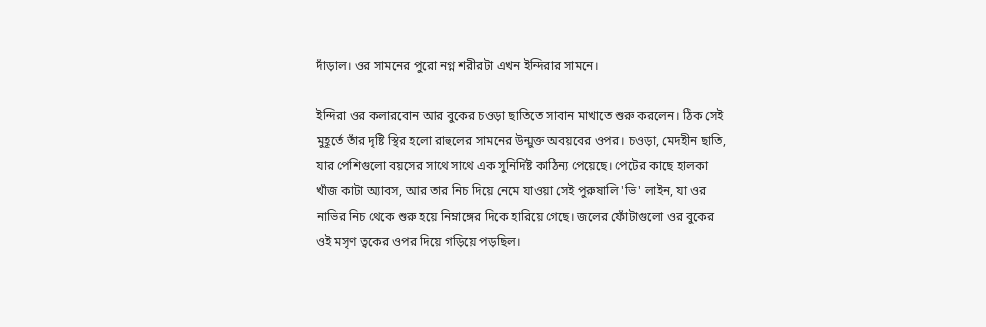দাঁড়াল। ওর সামনের পুরো নগ্ন শরীরটা এখন ইন্দিরার সামনে।

ইন্দিরা ওর কলারবোন আর বুকের চওড়া ছাতিতে সাবান মাখাতে শুরু করলেন। ঠিক সেই মুহূর্তে তাঁর দৃষ্টি স্থির হলো রাহুলের সামনের উন্মুক্ত অবয়বের ওপর। চওড়া, মেদহীন ছাতি, যার পেশিগুলো বয়সের সাথে সাথে এক সুনির্দিষ্ট কাঠিন্য পেয়েছে। পেটের কাছে হালকা খাঁজ কাটা অ্যাবস, আর তার নিচ দিয়ে নেমে যাওয়া সেই পুরুষালি 'ভি' লাইন, যা ওর নাভির নিচ থেকে শুরু হয়ে নিম্নাঙ্গের দিকে হারিয়ে গেছে। জলের ফোঁটাগুলো ওর বুকের ওই মসৃণ ত্বকের ওপর দিয়ে গড়িয়ে পড়ছিল।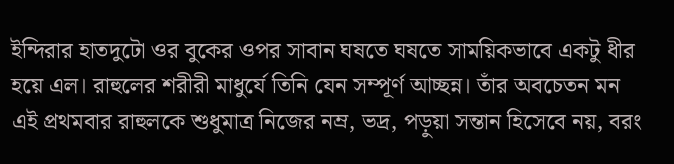ইন্দিরার হাতদুটো ওর বুকের ওপর সাবান ঘষতে ঘষতে সাময়িকভাবে একটু ধীর হয়ে এল। রাহুলের শরীরী মাধুর্যে তিনি যেন সম্পূর্ণ আচ্ছন্ন। তাঁর অবচেতন মন এই প্রথমবার রাহুলকে শুধুমাত্র নিজের নম্র, ভদ্র, পড়ুয়া সন্তান হিসেবে নয়, বরং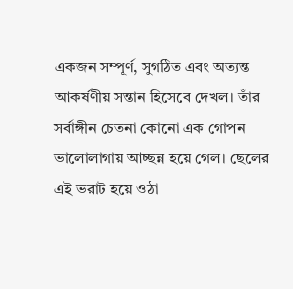একজন সম্পূর্ণ, সুগঠিত এবং অত্যন্ত আকর্ষণীয় সন্তান হিসেবে দেখল। তাঁর সর্বাঙ্গীন চেতনা কোনো এক গোপন ভালোলাগায় আচ্ছন্ন হয়ে গেল। ছেলের এই ভরাট হয়ে ওঠা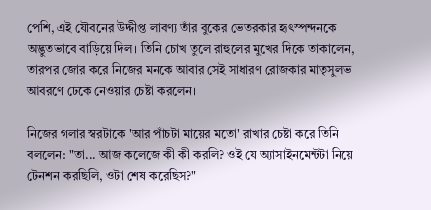পেশি, এই যৌবনের উদ্দীপ্ত লাবণ্য তাঁর বুকের ভেতরকার হৃৎস্পন্দনকে অদ্ভুতভাবে বাড়িয়ে দিল। তিনি চোখ তুলে রাহুলের মুখের দিকে তাকালেন, তারপর জোর করে নিজের মনকে আবার সেই সাধারণ রোজকার মাতৃসুলভ আবরণে ঢেকে নেওয়ার চেষ্টা করলেন।

নিজের গলার স্বরটাকে 'আর পাঁচটা মায়ের মতো' রাখার চেষ্টা করে তিনি বললেন: "তা... আজ কলেজে কী কী করলি? ওই যে অ্যাসাইনমেন্টটা নিয়ে টেনশন করছিলি, ওটা শেষ করেছিস?"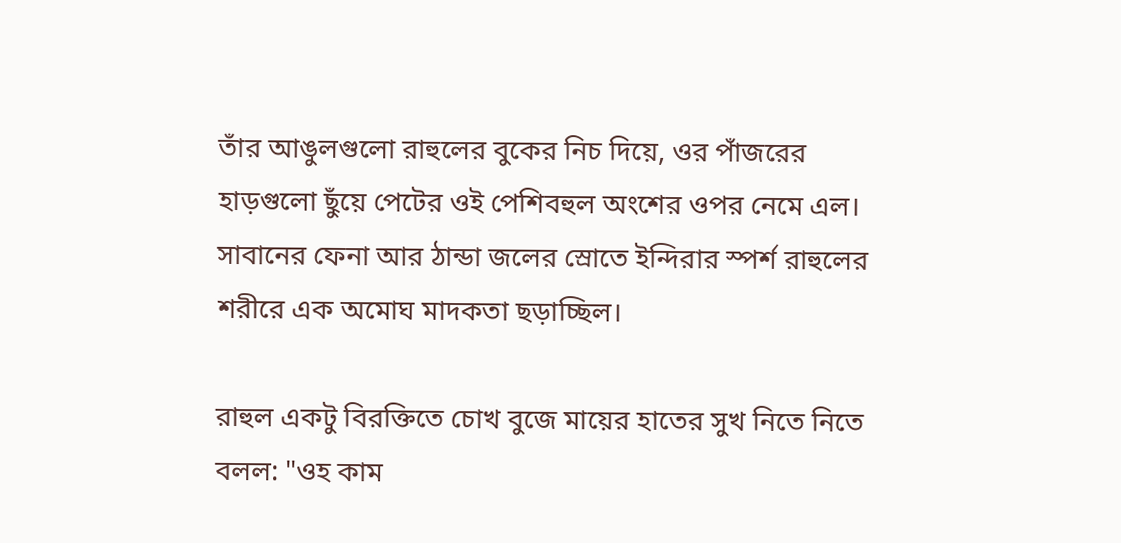তাঁর আঙুলগুলো রাহুলের বুকের নিচ দিয়ে, ওর পাঁজরের হাড়গুলো ছুঁয়ে পেটের ওই পেশিবহুল অংশের ওপর নেমে এল। সাবানের ফেনা আর ঠান্ডা জলের স্রোতে ইন্দিরার স্পর্শ রাহুলের শরীরে এক অমোঘ মাদকতা ছড়াচ্ছিল।

রাহুল একটু বিরক্তিতে চোখ বুজে মায়ের হাতের সুখ নিতে নিতে বলল: "ওহ কাম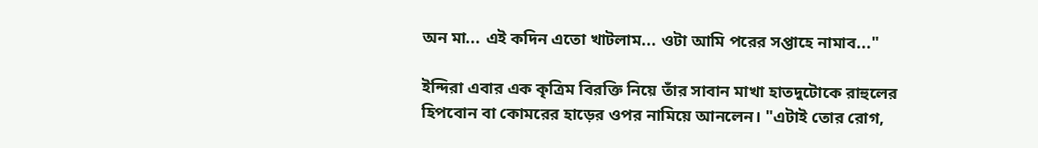অন মা... এই কদিন এতো খাটলাম... ওটা আমি পরের সপ্তাহে নামাব..."

ইন্দিরা এবার এক কৃত্রিম বিরক্তি নিয়ে তাঁর সাবান মাখা হাতদুটোকে রাহুলের হিপবোন বা কোমরের হাড়ের ওপর নামিয়ে আনলেন। "এটাই তোর রোগ,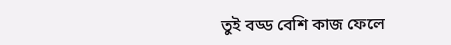তুই বড্ড বেশি কাজ ফেলে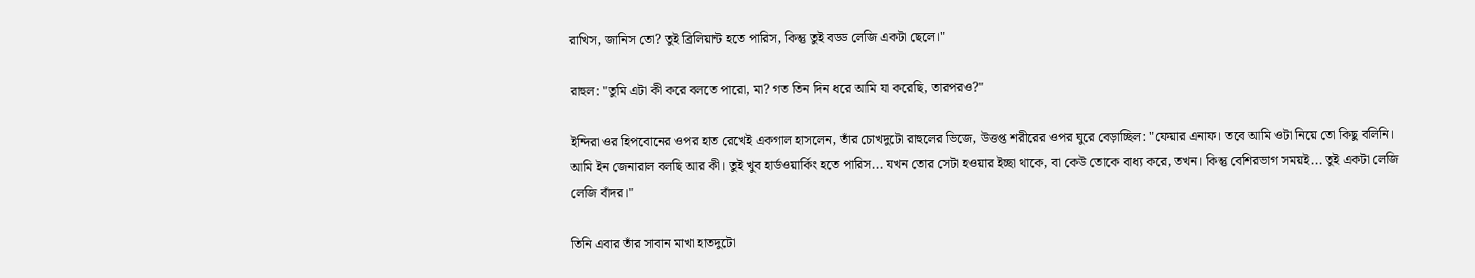রাখিস, জানিস তো? তুই ব্রিলিয়ান্ট হতে পারিস, কিন্তু তুই বড্ড লেজি একটা ছেলে।"

রাহুল: "তুমি এটা কী করে বলতে পারো, মা? গত তিন দিন ধরে আমি যা করেছি, তারপরও?"

ইন্দিরা ওর হিপবোনের ওপর হাত রেখেই একগাল হাসলেন, তাঁর চোখদুটো রাহুলের ভিজে, উত্তপ্ত শরীরের ওপর ঘুরে বেড়াচ্ছিল: "ফেয়ার এনাফ। তবে আমি ওটা নিয়ে তো কিছু বলিনি। আমি ইন জেনারাল বলছি আর কী। তুই খুব হার্ডওয়ার্কিং হতে পারিস... যখন তোর সেটা হওয়ার ইচ্ছা থাকে, বা কেউ তোকে বাধ্য করে, তখন। কিন্তু বেশিরভাগ সময়ই... তুই একটা লেজি লেজি বাঁদর।"

তিনি এবার তাঁর সাবান মাখা হাতদুটো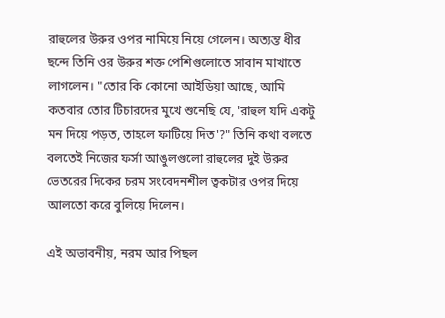রাহুলের উরুর ওপর নামিয়ে নিয়ে গেলেন। অত্যন্ত ধীর ছন্দে তিনি ওর উরুর শক্ত পেশিগুলোতে সাবান মাখাতে লাগলেন। "তোর কি কোনো আইডিয়া আছে, আমি কতবার তোর টিচারদের মুখে শুনেছি যে, 'রাহুল যদি একটু মন দিয়ে পড়ত, তাহলে ফাটিয়ে দিত'?" তিনি কথা বলতে বলতেই নিজের ফর্সা আঙুলগুলো রাহুলের দুই উরুর ভেতরের দিকের চরম সংবেদনশীল ত্বকটার ওপর দিয়ে আলতো করে বুলিয়ে দিলেন।

এই অভাবনীয়, নরম আর পিছল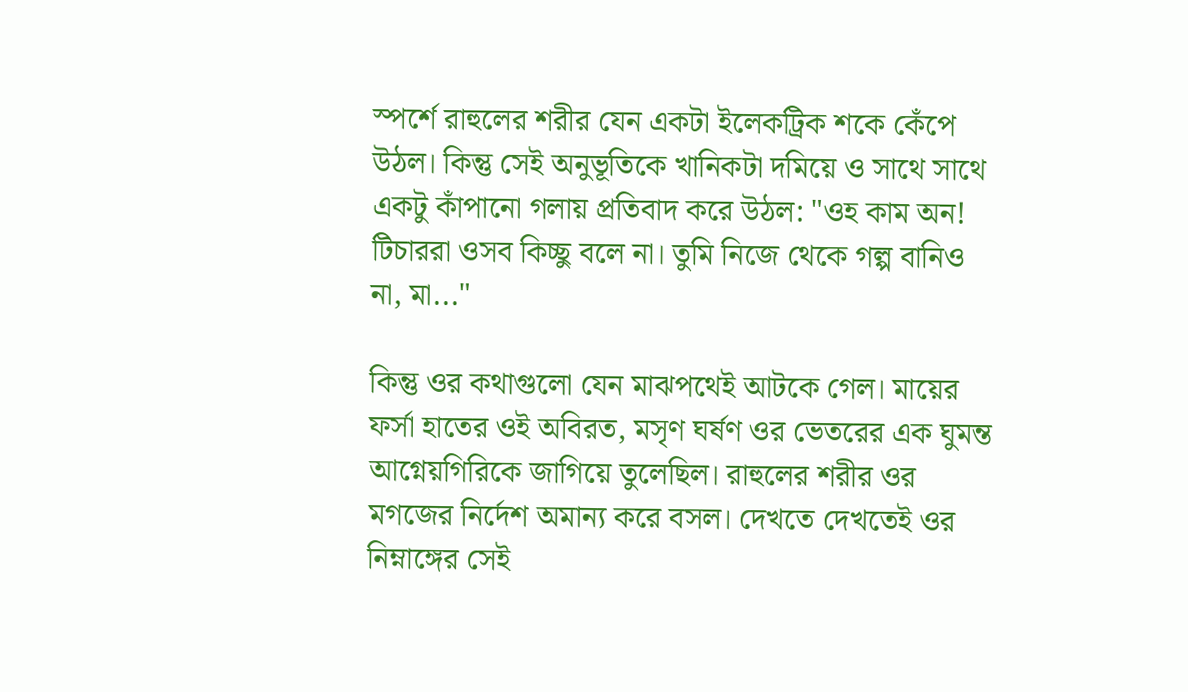স্পর্শে রাহুলের শরীর যেন একটা ইলেকট্রিক শকে কেঁপে উঠল। কিন্তু সেই অনুভূতিকে খানিকটা দমিয়ে ও সাথে সাথে একটু কাঁপানো গলায় প্রতিবাদ করে উঠল: "ওহ কাম অন! টিচাররা ওসব কিচ্ছু বলে না। তুমি নিজে থেকে গল্প বানিও না, মা..."

কিন্তু ওর কথাগুলো যেন মাঝপথেই আটকে গেল। মায়ের ফর্সা হাতের ওই অবিরত, মসৃণ ঘর্ষণ ওর ভেতরের এক ঘুমন্ত আগ্নেয়গিরিকে জাগিয়ে তুলেছিল। রাহুলের শরীর ওর মগজের নির্দেশ অমান্য করে বসল। দেখতে দেখতেই ওর নিম্নাঙ্গের সেই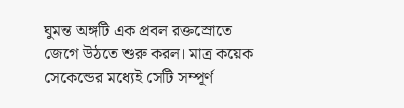ঘুমন্ত অঙ্গটি এক প্রবল রক্তস্রোতে জেগে উঠতে শুরু করল। মাত্র কয়েক সেকেন্ডের মধ্যেই সেটি সম্পূর্ণ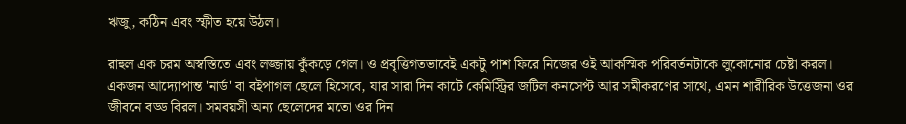ঋজু, কঠিন এবং স্ফীত হয়ে উঠল।

রাহুল এক চরম অস্বস্তিতে এবং লজ্জায় কুঁকড়ে গেল। ও প্রবৃত্তিগতভাবেই একটু পাশ ফিরে নিজের ওই আকস্মিক পরিবর্তনটাকে লুকোনোর চেষ্টা করল। একজন আদ্যোপান্ত 'নার্ড' বা বইপাগল ছেলে হিসেবে, যার সারা দিন কাটে কেমিস্ট্রির জটিল কনসেপ্ট আর সমীকরণের সাথে, এমন শারীরিক উত্তেজনা ওর জীবনে বড্ড বিরল। সমবয়সী অন্য ছেলেদের মতো ওর দিন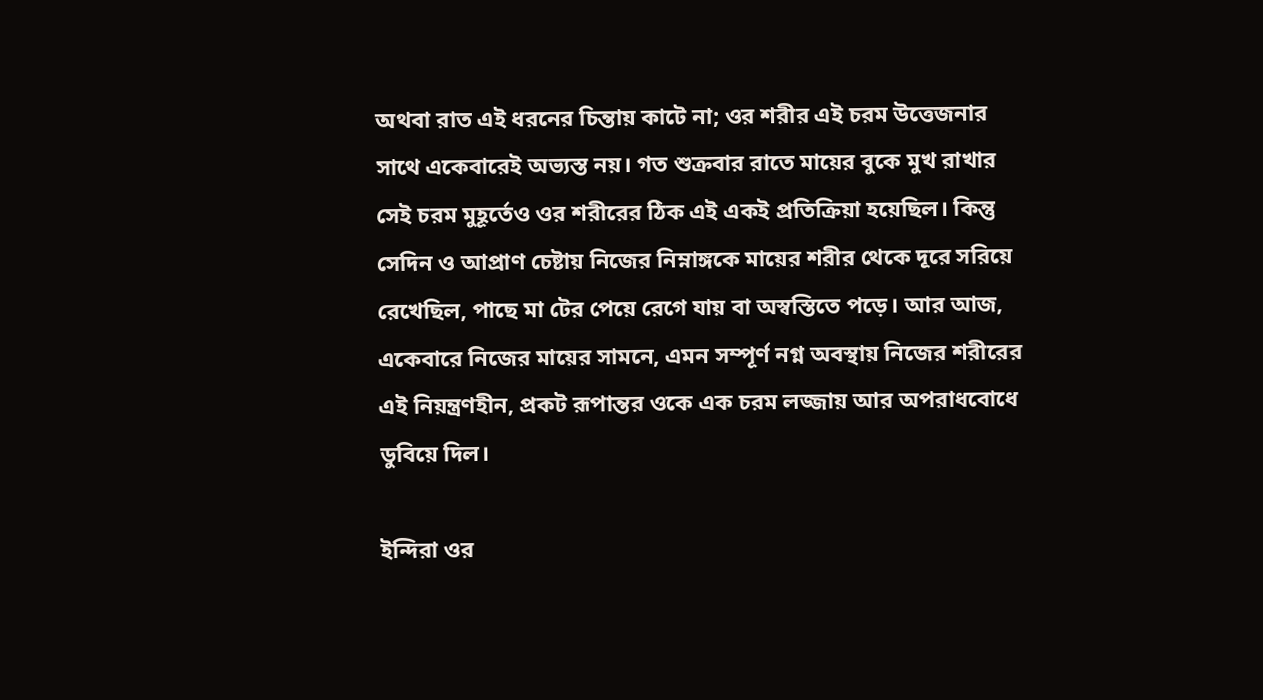অথবা রাত এই ধরনের চিন্তায় কাটে না; ওর শরীর এই চরম উত্তেজনার সাথে একেবারেই অভ্যস্ত নয়। গত শুক্রবার রাতে মায়ের বুকে মুখ রাখার সেই চরম মুহূর্তেও ওর শরীরের ঠিক এই একই প্রতিক্রিয়া হয়েছিল। কিন্তু সেদিন ও আপ্রাণ চেষ্টায় নিজের নিম্নাঙ্গকে মায়ের শরীর থেকে দূরে সরিয়ে রেখেছিল, পাছে মা টের পেয়ে রেগে যায় বা অস্বস্তিতে পড়ে। আর আজ, একেবারে নিজের মায়ের সামনে, এমন সম্পূর্ণ নগ্ন অবস্থায় নিজের শরীরের এই নিয়ন্ত্রণহীন, প্রকট রূপান্তর ওকে এক চরম লজ্জায় আর অপরাধবোধে ডুবিয়ে দিল।

ইন্দিরা ওর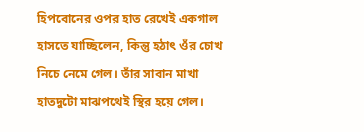হিপবোনের ওপর হাত রেখেই একগাল হাসতে যাচ্ছিলেন, কিন্তু হঠাৎ ওঁর চোখ নিচে নেমে গেল। তাঁর সাবান মাখা হাতদুটো মাঝপথেই স্থির হয়ে গেল।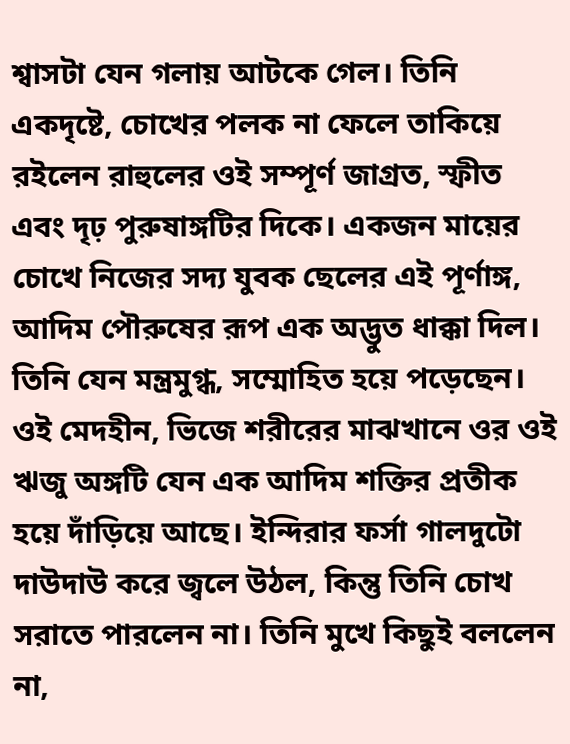শ্বাসটা যেন গলায় আটকে গেল। তিনি একদৃষ্টে, চোখের পলক না ফেলে তাকিয়ে রইলেন রাহুলের ওই সম্পূর্ণ জাগ্রত, স্ফীত এবং দৃঢ় পুরুষাঙ্গটির দিকে। একজন মায়ের চোখে নিজের সদ্য যুবক ছেলের এই পূর্ণাঙ্গ, আদিম পৌরুষের রূপ এক অদ্ভুত ধাক্কা দিল। তিনি যেন মন্ত্রমুগ্ধ, সম্মোহিত হয়ে পড়েছেন। ওই মেদহীন, ভিজে শরীরের মাঝখানে ওর ওই ঋজু অঙ্গটি যেন এক আদিম শক্তির প্রতীক হয়ে দাঁড়িয়ে আছে। ইন্দিরার ফর্সা গালদুটো দাউদাউ করে জ্বলে উঠল, কিন্তু তিনি চোখ সরাতে পারলেন না। তিনি মুখে কিছুই বললেন না,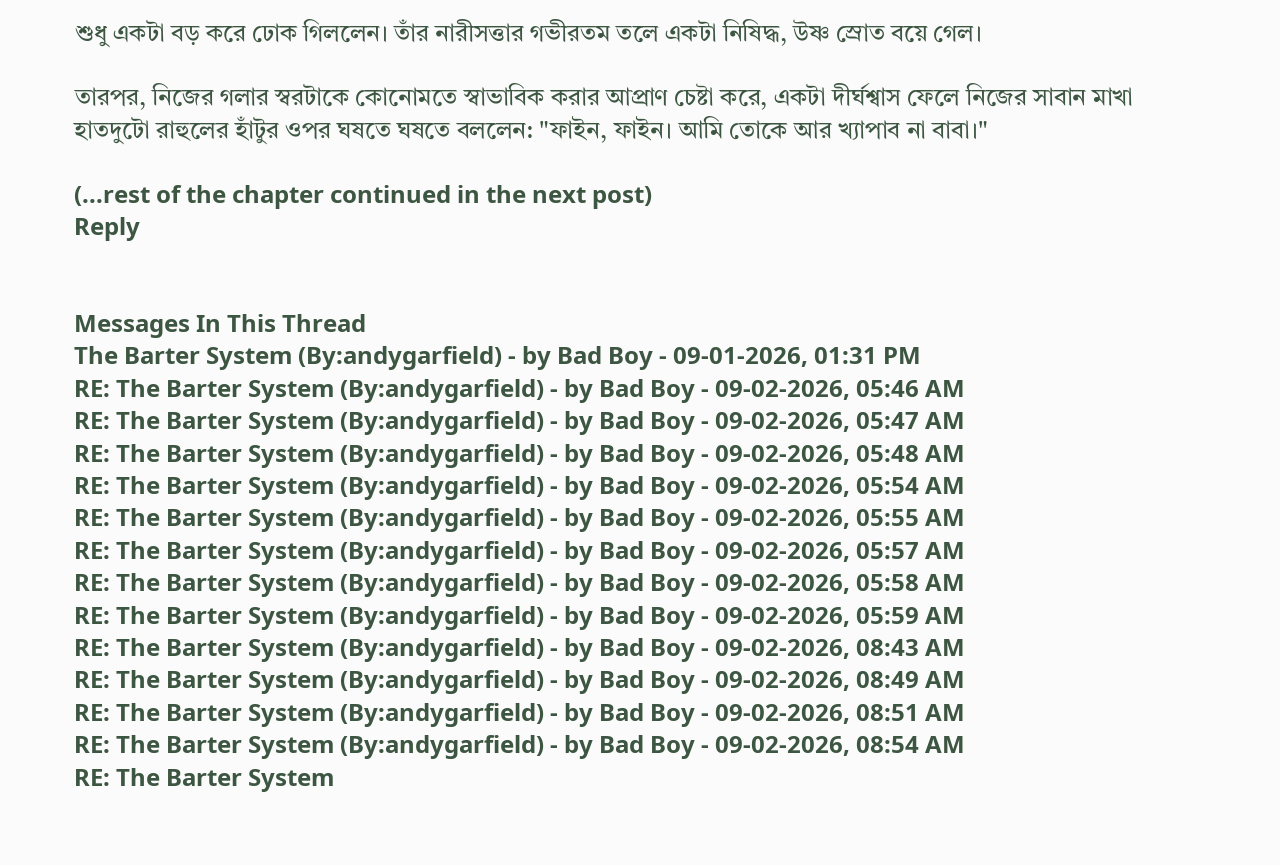শুধু একটা বড় করে ঢোক গিললেন। তাঁর নারীসত্তার গভীরতম তলে একটা নিষিদ্ধ, উষ্ণ স্রোত বয়ে গেল।

তারপর, নিজের গলার স্বরটাকে কোনোমতে স্বাভাবিক করার আপ্রাণ চেষ্টা করে, একটা দীর্ঘশ্বাস ফেলে নিজের সাবান মাখা হাতদুটো রাহুলের হাঁটুর ওপর ঘষতে ঘষতে বললেন: "ফাইন, ফাইন। আমি তোকে আর খ্যাপাব না বাবা।"

(...rest of the chapter continued in the next post)
Reply


Messages In This Thread
The Barter System (By:andygarfield) - by Bad Boy - 09-01-2026, 01:31 PM
RE: The Barter System (By:andygarfield) - by Bad Boy - 09-02-2026, 05:46 AM
RE: The Barter System (By:andygarfield) - by Bad Boy - 09-02-2026, 05:47 AM
RE: The Barter System (By:andygarfield) - by Bad Boy - 09-02-2026, 05:48 AM
RE: The Barter System (By:andygarfield) - by Bad Boy - 09-02-2026, 05:54 AM
RE: The Barter System (By:andygarfield) - by Bad Boy - 09-02-2026, 05:55 AM
RE: The Barter System (By:andygarfield) - by Bad Boy - 09-02-2026, 05:57 AM
RE: The Barter System (By:andygarfield) - by Bad Boy - 09-02-2026, 05:58 AM
RE: The Barter System (By:andygarfield) - by Bad Boy - 09-02-2026, 05:59 AM
RE: The Barter System (By:andygarfield) - by Bad Boy - 09-02-2026, 08:43 AM
RE: The Barter System (By:andygarfield) - by Bad Boy - 09-02-2026, 08:49 AM
RE: The Barter System (By:andygarfield) - by Bad Boy - 09-02-2026, 08:51 AM
RE: The Barter System (By:andygarfield) - by Bad Boy - 09-02-2026, 08:54 AM
RE: The Barter System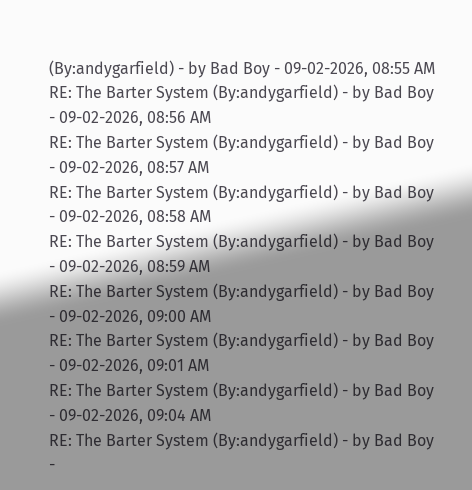(By:andygarfield) - by Bad Boy - 09-02-2026, 08:55 AM
RE: The Barter System (By:andygarfield) - by Bad Boy - 09-02-2026, 08:56 AM
RE: The Barter System (By:andygarfield) - by Bad Boy - 09-02-2026, 08:57 AM
RE: The Barter System (By:andygarfield) - by Bad Boy - 09-02-2026, 08:58 AM
RE: The Barter System (By:andygarfield) - by Bad Boy - 09-02-2026, 08:59 AM
RE: The Barter System (By:andygarfield) - by Bad Boy - 09-02-2026, 09:00 AM
RE: The Barter System (By:andygarfield) - by Bad Boy - 09-02-2026, 09:01 AM
RE: The Barter System (By:andygarfield) - by Bad Boy - 09-02-2026, 09:04 AM
RE: The Barter System (By:andygarfield) - by Bad Boy -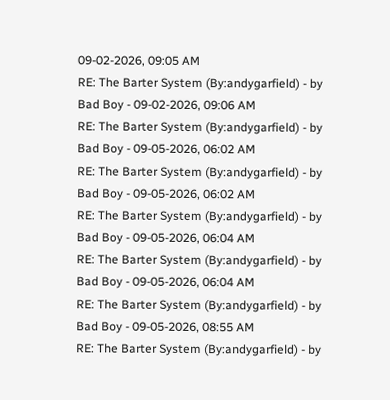09-02-2026, 09:05 AM
RE: The Barter System (By:andygarfield) - by Bad Boy - 09-02-2026, 09:06 AM
RE: The Barter System (By:andygarfield) - by Bad Boy - 09-05-2026, 06:02 AM
RE: The Barter System (By:andygarfield) - by Bad Boy - 09-05-2026, 06:02 AM
RE: The Barter System (By:andygarfield) - by Bad Boy - 09-05-2026, 06:04 AM
RE: The Barter System (By:andygarfield) - by Bad Boy - 09-05-2026, 06:04 AM
RE: The Barter System (By:andygarfield) - by Bad Boy - 09-05-2026, 08:55 AM
RE: The Barter System (By:andygarfield) - by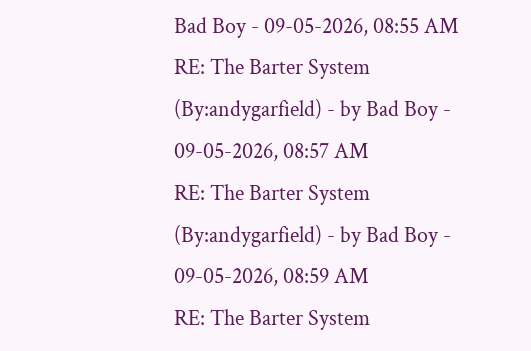Bad Boy - 09-05-2026, 08:55 AM
RE: The Barter System (By:andygarfield) - by Bad Boy - 09-05-2026, 08:57 AM
RE: The Barter System (By:andygarfield) - by Bad Boy - 09-05-2026, 08:59 AM
RE: The Barter System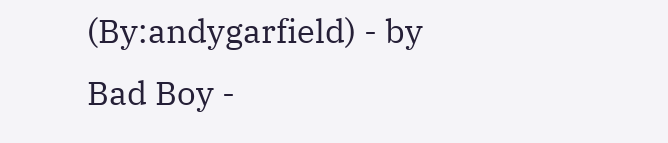(By:andygarfield) - by Bad Boy -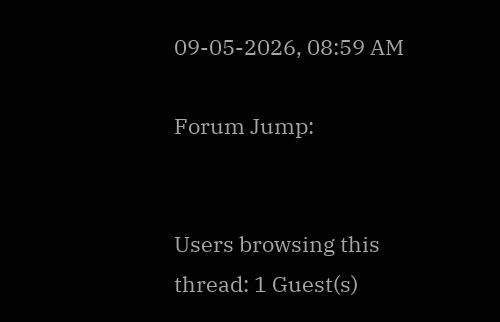09-05-2026, 08:59 AM

Forum Jump:


Users browsing this thread: 1 Guest(s)